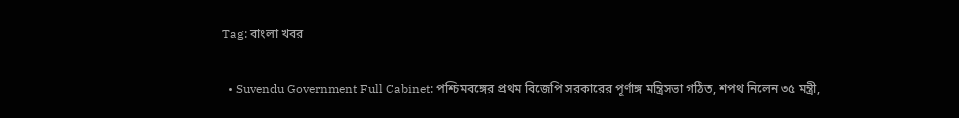Tag: বাংলা খবর

  • Suvendu Government Full Cabinet: পশ্চিমবঙ্গের প্রথম বিজেপি সরকারের পূর্ণাঙ্গ মন্ত্রিসভা গঠিত, শপথ নিলেন ৩৫ মন্ত্রী,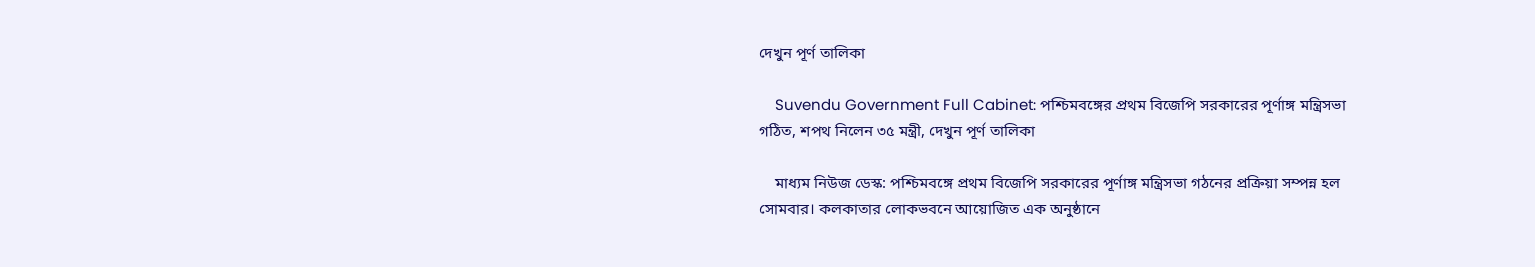দেখুন পূর্ণ তালিকা

    Suvendu Government Full Cabinet: পশ্চিমবঙ্গের প্রথম বিজেপি সরকারের পূর্ণাঙ্গ মন্ত্রিসভা গঠিত, শপথ নিলেন ৩৫ মন্ত্রী, দেখুন পূর্ণ তালিকা

    মাধ্যম নিউজ ডেস্ক: পশ্চিমবঙ্গে প্রথম বিজেপি সরকারের পূর্ণাঙ্গ মন্ত্রিসভা গঠনের প্রক্রিয়া সম্পন্ন হল সোমবার। কলকাতার লোকভবনে আয়োজিত এক অনুষ্ঠানে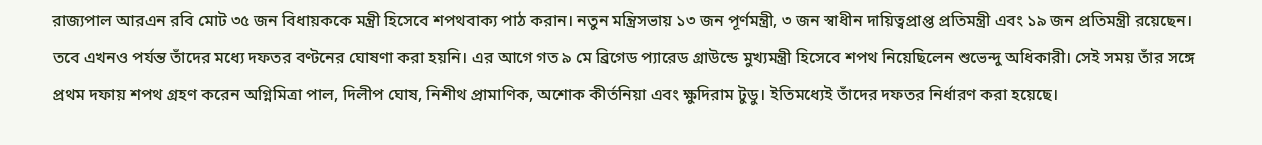রাজ্যপাল আরএন রবি মোট ৩৫ জন বিধায়ককে মন্ত্রী হিসেবে শপথবাক্য পাঠ করান। নতুন মন্ত্রিসভায় ১৩ জন পূর্ণমন্ত্রী, ৩ জন স্বাধীন দায়িত্বপ্রাপ্ত প্রতিমন্ত্রী এবং ১৯ জন প্রতিমন্ত্রী রয়েছেন। তবে এখনও পর্যন্ত তাঁদের মধ্যে দফতর বণ্টনের ঘোষণা করা হয়নি। এর আগে গত ৯ মে ব্রিগেড প্যারেড গ্রাউন্ডে মুখ্যমন্ত্রী হিসেবে শপথ নিয়েছিলেন শুভেন্দু অধিকারী। সেই সময় তাঁর সঙ্গে প্রথম দফায় শপথ গ্রহণ করেন অগ্নিমিত্রা পাল, দিলীপ ঘোষ, নিশীথ প্রামাণিক, অশোক কীর্তনিয়া এবং ক্ষুদিরাম টুডু। ইতিমধ্যেই তাঁদের দফতর নির্ধারণ করা হয়েছে।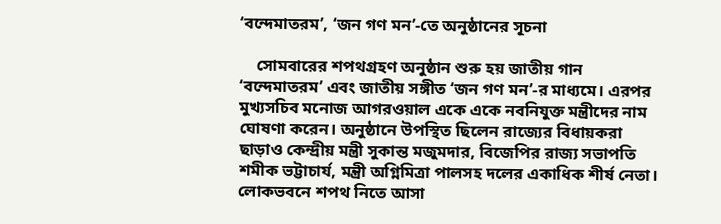‘বন্দেমাতরম’, ‘জন গণ মন’-তে অনুষ্ঠানের সূচনা

    সোমবারের শপথগ্রহণ অনুষ্ঠান শুরু হয় জাতীয় গান ‘বন্দেমাতরম’ এবং জাতীয় সঙ্গীত ‘জন গণ মন’-র মাধ্যমে। এরপর মুখ্যসচিব মনোজ আগরওয়াল একে একে নবনিযুক্ত মন্ত্রীদের নাম ঘোষণা করেন। অনুষ্ঠানে উপস্থিত ছিলেন রাজ্যের বিধায়করা ছাড়াও কেন্দ্রীয় মন্ত্রী সুকান্ত মজুমদার, বিজেপির রাজ্য সভাপতি শমীক ভট্টাচার্য, মন্ত্রী অগ্নিমিত্রা পালসহ দলের একাধিক শীর্ষ নেতা। লোকভবনে শপথ নিতে আসা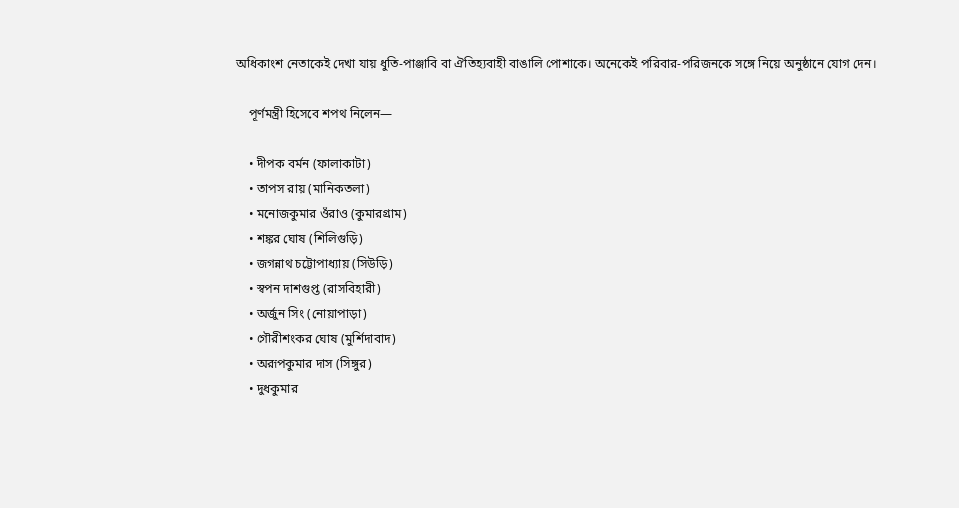অধিকাংশ নেতাকেই দেখা যায় ধুতি-পাঞ্জাবি বা ঐতিহ্যবাহী বাঙালি পোশাকে। অনেকেই পরিবার-পরিজনকে সঙ্গে নিয়ে অনুষ্ঠানে যোগ দেন।

    পূর্ণমন্ত্রী হিসেবে শপথ নিলেন—

    • দীপক বর্মন (ফালাকাটা)
    • তাপস রায় (মানিকতলা)
    • মনোজকুমার ওঁরাও (কুমারগ্রাম)
    • শঙ্কর ঘোষ (শিলিগুড়ি)
    • জগন্নাথ চট্টোপাধ্যায় (সিউড়ি)
    • স্বপন দাশগুপ্ত (রাসবিহারী)
    • অর্জুন সিং (নোয়াপাড়া)
    • গৌরীশংকর ঘোষ (মুর্শিদাবাদ)
    • অরূপকুমার দাস (সিঙ্গুর)
    • দুধকুমার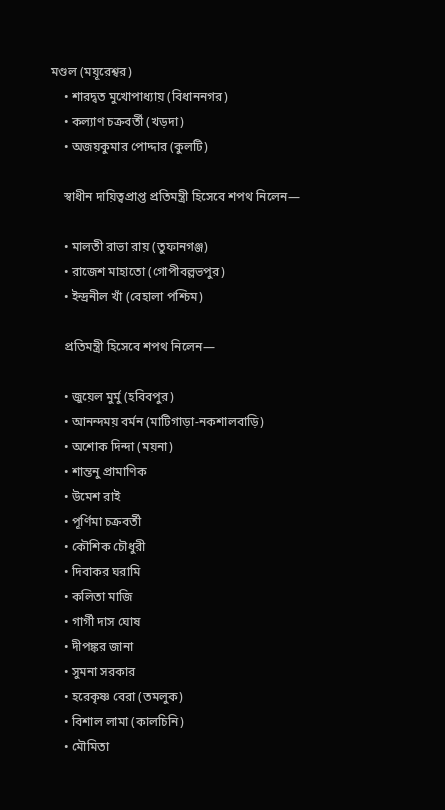মণ্ডল (ময়ূরেশ্বর)
    • শারদ্বত মুখোপাধ্যায় (বিধাননগর)
    • কল্যাণ চক্রবর্তী (খড়দা)
    • অজয়কুমার পোদ্দার (কুলটি)

    স্বাধীন দায়িত্বপ্রাপ্ত প্রতিমন্ত্রী হিসেবে শপথ নিলেন—

    • মালতী রাভা রায় (তুফানগঞ্জ)
    • রাজেশ মাহাতো (গোপীবল্লভপুর)
    • ইন্দ্রনীল খাঁ (বেহালা পশ্চিম)

    প্রতিমন্ত্রী হিসেবে শপথ নিলেন—

    • জুয়েল মুর্মু (হবিবপুর)
    • আনন্দময় বর্মন (মাটিগাড়া-নকশালবাড়ি)
    • অশোক দিন্দা (ময়না)
    • শান্তনু প্রামাণিক
    • উমেশ রাই
    • পূর্ণিমা চক্রবর্তী
    • কৌশিক চৌধুরী
    • দিবাকর ঘরামি
    • কলিতা মাজি
    • গার্গী দাস ঘোষ
    • দীপঙ্কর জানা
    • সুমনা সরকার
    • হরেকৃষ্ণ বেরা (তমলুক)
    • বিশাল লামা (কালচিনি)
    • মৌমিতা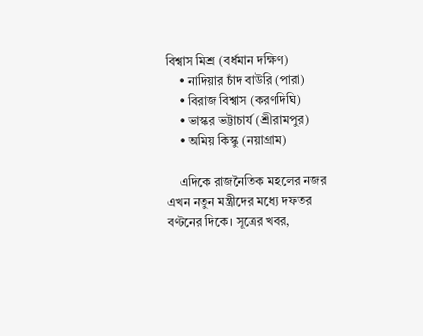বিশ্বাস মিশ্র (বর্ধমান দক্ষিণ)
    • নাদিয়ার চাঁদ বাউরি (পারা)
    • বিরাজ বিশ্বাস (করণদিঘি)
    • ভাস্কর ভট্টাচার্য (শ্রীরামপুর)
    • অমিয় কিস্কু (নয়াগ্রাম)

    এদিকে রাজনৈতিক মহলের নজর এখন নতুন মন্ত্রীদের মধ্যে দফতর বণ্টনের দিকে। সূত্রের খবর,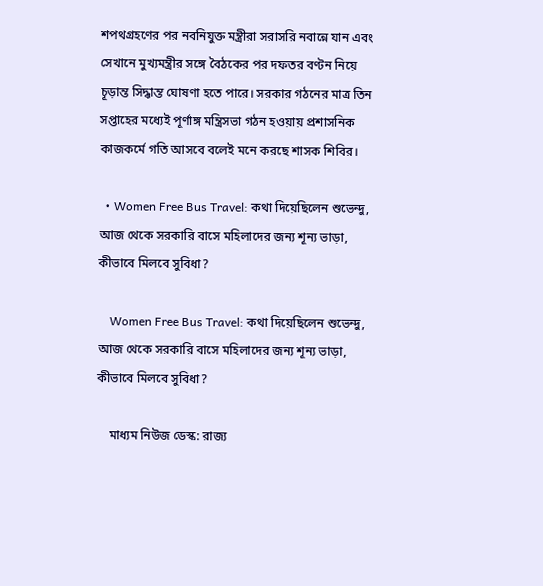শপথগ্রহণের পর নবনিযুক্ত মন্ত্রীরা সরাসরি নবান্নে যান এবং সেখানে মুখ্যমন্ত্রীর সঙ্গে বৈঠকের পর দফতর বণ্টন নিয়ে চূড়ান্ত সিদ্ধান্ত ঘোষণা হতে পারে। সরকার গঠনের মাত্র তিন সপ্তাহের মধ্যেই পূর্ণাঙ্গ মন্ত্রিসভা গঠন হওয়ায় প্রশাসনিক কাজকর্মে গতি আসবে বলেই মনে করছে শাসক শিবির।

  • Women Free Bus Travel: কথা দিয়েছিলেন শুভেন্দু, আজ থেকে সরকারি বাসে মহিলাদের জন্য শূন্য ভাড়া, কীভাবে মিলবে সুবিধা?

    Women Free Bus Travel: কথা দিয়েছিলেন শুভেন্দু, আজ থেকে সরকারি বাসে মহিলাদের জন্য শূন্য ভাড়া, কীভাবে মিলবে সুবিধা?

    মাধ্যম নিউজ ডেস্ক: রাজ্য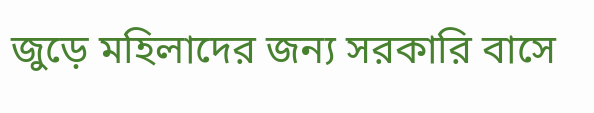জুড়ে মহিলাদের জন্য সরকারি বাসে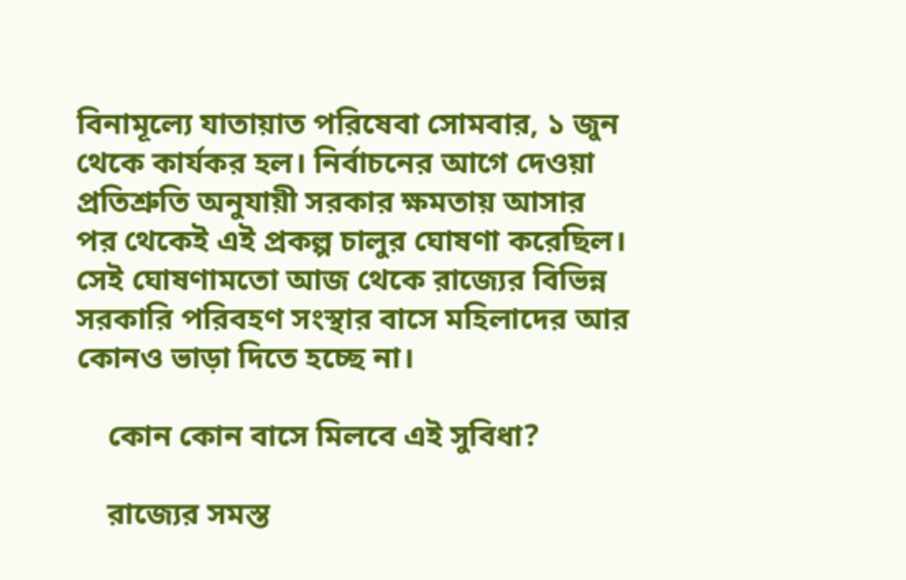বিনামূল্যে যাতায়াত পরিষেবা সোমবার, ১ জুন থেকে কার্যকর হল। নির্বাচনের আগে দেওয়া প্রতিশ্রুতি অনুযায়ী সরকার ক্ষমতায় আসার পর থেকেই এই প্রকল্প চালুর ঘোষণা করেছিল। সেই ঘোষণামতো আজ থেকে রাজ্যের বিভিন্ন সরকারি পরিবহণ সংস্থার বাসে মহিলাদের আর কোনও ভাড়া দিতে হচ্ছে না।

    কোন কোন বাসে মিলবে এই সুবিধা?

    রাজ্যের সমস্ত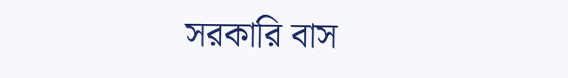সরকারি বাস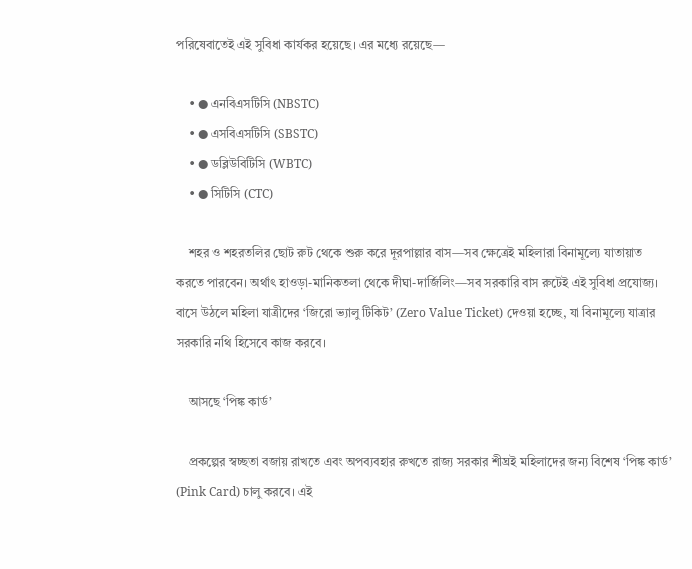পরিষেবাতেই এই সুবিধা কার্যকর হয়েছে। এর মধ্যে রয়েছে—

    • ● এনবিএসটিসি (NBSTC)
    • ● এসবিএসটিসি (SBSTC)
    • ● ডব্লিউবিটিসি (WBTC)
    • ● সিটিসি (CTC)

    শহর ও শহরতলির ছোট রুট থেকে শুরু করে দূরপাল্লার বাস—সব ক্ষেত্রেই মহিলারা বিনামূল্যে যাতায়াত করতে পারবেন। অর্থাৎ হাওড়া-মানিকতলা থেকে দীঘা-দার্জিলিং—সব সরকারি বাস রুটেই এই সুবিধা প্রযোজ্য। বাসে উঠলে মহিলা যাত্রীদের ‘জিরো ভ্যালু টিকিট’ (Zero Value Ticket) দেওয়া হচ্ছে, যা বিনামূল্যে যাত্রার সরকারি নথি হিসেবে কাজ করবে।

    আসছে ‘পিঙ্ক কার্ড’

    প্রকল্পের স্বচ্ছতা বজায় রাখতে এবং অপব্যবহার রুখতে রাজ্য সরকার শীঘ্রই মহিলাদের জন্য বিশেষ ‘পিঙ্ক কার্ড’ (Pink Card) চালু করবে। এই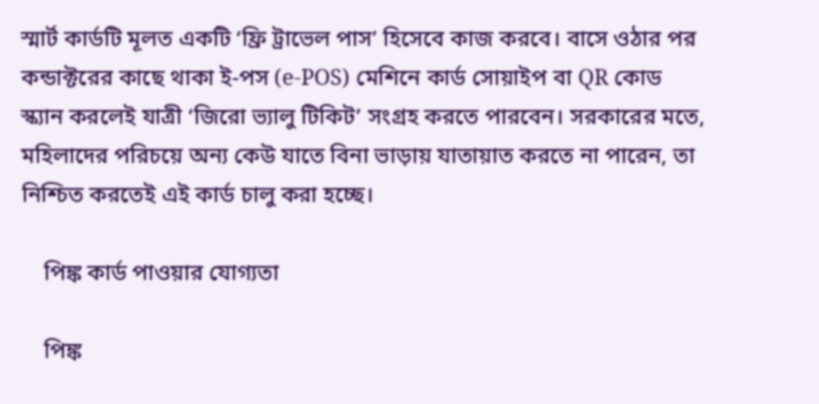স্মার্ট কার্ডটি মূলত একটি ‘ফ্রি ট্রাভেল পাস’ হিসেবে কাজ করবে। বাসে ওঠার পর কন্ডাক্টরের কাছে থাকা ই-পস (e-POS) মেশিনে কার্ড সোয়াইপ বা QR কোড স্ক্যান করলেই যাত্রী ‘জিরো ভ্যালু টিকিট’ সংগ্রহ করতে পারবেন। সরকারের মতে, মহিলাদের পরিচয়ে অন্য কেউ যাতে বিনা ভাড়ায় যাতায়াত করতে না পারেন, তা নিশ্চিত করতেই এই কার্ড চালু করা হচ্ছে।

    পিঙ্ক কার্ড পাওয়ার যোগ্যতা

    পিঙ্ক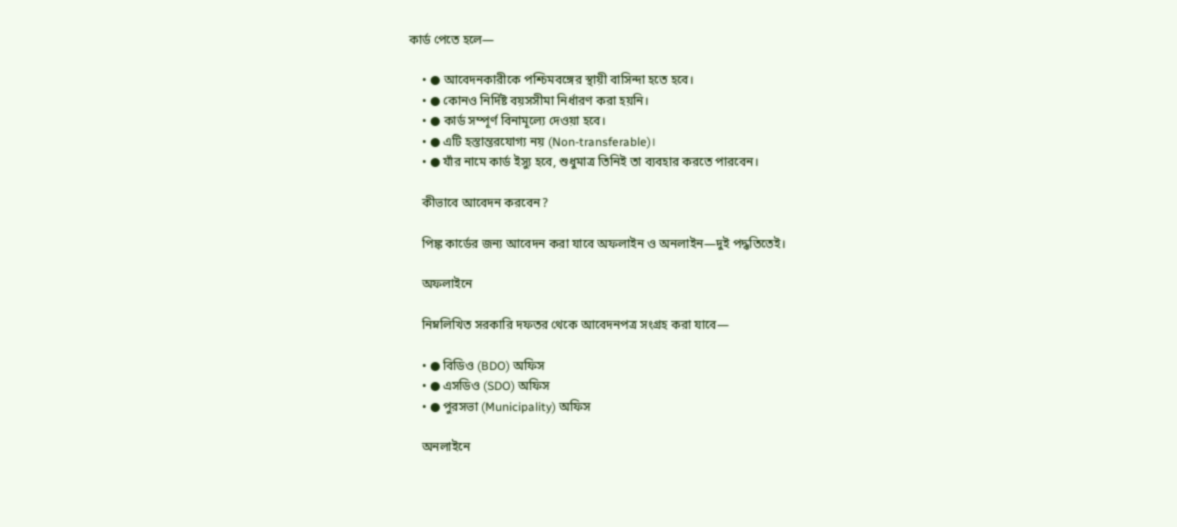কার্ড পেতে হলে—

    • ● আবেদনকারীকে পশ্চিমবঙ্গের স্থায়ী বাসিন্দা হতে হবে।
    • ● কোনও নির্দিষ্ট বয়সসীমা নির্ধারণ করা হয়নি।
    • ● কার্ড সম্পূর্ণ বিনামূল্যে দেওয়া হবে।
    • ● এটি হস্তান্তরযোগ্য নয় (Non-transferable)।
    • ● যাঁর নামে কার্ড ইস্যু হবে, শুধুমাত্র তিনিই তা ব্যবহার করতে পারবেন।

    কীভাবে আবেদন করবেন?

    পিঙ্ক কার্ডের জন্য আবেদন করা যাবে অফলাইন ও অনলাইন—দুই পদ্ধতিতেই।

    অফলাইনে

    নিম্নলিখিত সরকারি দফতর থেকে আবেদনপত্র সংগ্রহ করা যাবে—

    • ● বিডিও (BDO) অফিস
    • ● এসডিও (SDO) অফিস
    • ● পুরসভা (Municipality) অফিস

    অনলাইনে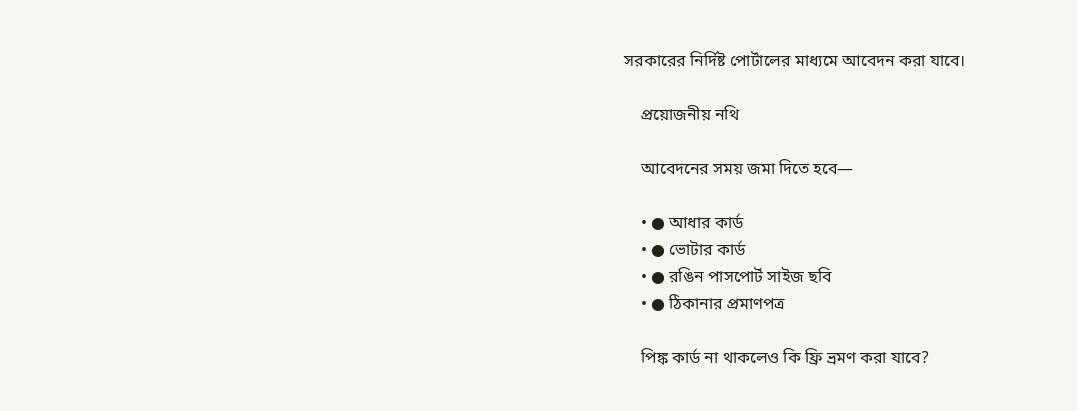সরকারের নির্দিষ্ট পোর্টালের মাধ্যমে আবেদন করা যাবে।

    প্রয়োজনীয় নথি

    আবেদনের সময় জমা দিতে হবে—

    • ● আধার কার্ড
    • ● ভোটার কার্ড
    • ● রঙিন পাসপোর্ট সাইজ ছবি
    • ● ঠিকানার প্রমাণপত্র

    পিঙ্ক কার্ড না থাকলেও কি ফ্রি ভ্রমণ করা যাবে?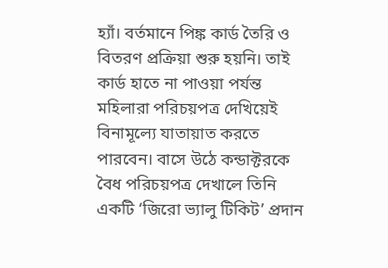হ্যাঁ। বর্তমানে পিঙ্ক কার্ড তৈরি ও বিতরণ প্রক্রিয়া শুরু হয়নি। তাই কার্ড হাতে না পাওয়া পর্যন্ত মহিলারা পরিচয়পত্র দেখিয়েই বিনামূল্যে যাতায়াত করতে পারবেন। বাসে উঠে কন্ডাক্টরকে বৈধ পরিচয়পত্র দেখালে তিনি একটি ‘জিরো ভ্যালু টিকিট’ প্রদান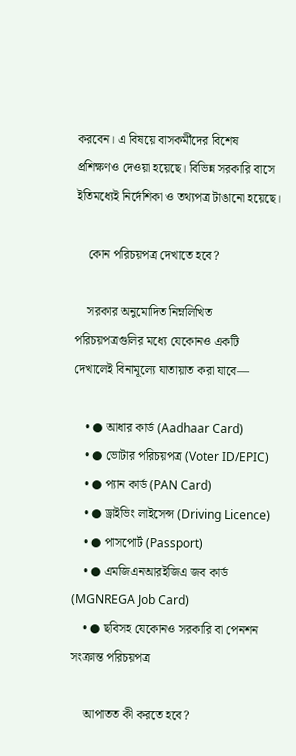করবেন। এ বিষয়ে বাসকর্মীদের বিশেষ প্রশিক্ষণও দেওয়া হয়েছে। বিভিন্ন সরকারি বাসে ইতিমধ্যেই নির্দেশিকা ও তথ্যপত্র টাঙানো হয়েছে।

    কোন পরিচয়পত্র দেখাতে হবে?

    সরকার অনুমোদিত নিম্নলিখিত পরিচয়পত্রগুলির মধ্যে যেকোনও একটি দেখালেই বিনামূল্যে যাতায়াত করা যাবে—

    • ● আধার কার্ড (Aadhaar Card)
    • ● ভোটার পরিচয়পত্র (Voter ID/EPIC)
    • ● প্যান কার্ড (PAN Card)
    • ● ড্রাইভিং লাইসেন্স (Driving Licence)
    • ● পাসপোর্ট (Passport)
    • ● এমজিএনআরইজিএ জব কার্ড (MGNREGA Job Card)
    • ● ছবিসহ যেকোনও সরকারি বা পেনশন সংক্রান্ত পরিচয়পত্র

    আপাতত কী করতে হবে?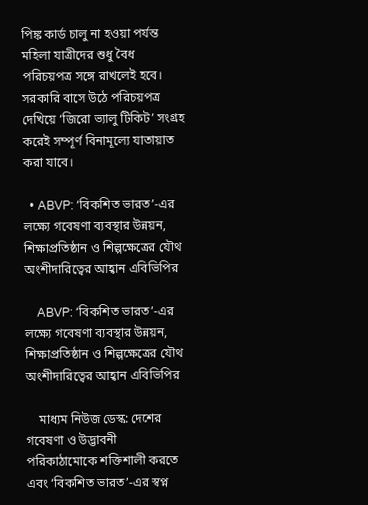পিঙ্ক কার্ড চালু না হওয়া পর্যন্ত মহিলা যাত্রীদের শুধু বৈধ পরিচয়পত্র সঙ্গে রাখলেই হবে। সরকারি বাসে উঠে পরিচয়পত্র দেখিয়ে ‘জিরো ভ্যালু টিকিট’ সংগ্রহ করেই সম্পূর্ণ বিনামূল্যে যাতায়াত করা যাবে।

  • ABVP: ‘বিকশিত ভারত’-এর লক্ষ্যে গবেষণা ব্যবস্থার উন্নয়ন, শিক্ষাপ্রতিষ্ঠান ও শিল্পক্ষেত্রের যৌথ অংশীদারিত্বের আহ্বান এবিভিপির

    ABVP: ‘বিকশিত ভারত’-এর লক্ষ্যে গবেষণা ব্যবস্থার উন্নয়ন, শিক্ষাপ্রতিষ্ঠান ও শিল্পক্ষেত্রের যৌথ অংশীদারিত্বের আহ্বান এবিভিপির

    মাধ্যম নিউজ ডেস্ক: দেশের গবেষণা ও উদ্ভাবনী পরিকাঠামোকে শক্তিশালী করতে এবং ‘বিকশিত ভারত’-এর স্বপ্ন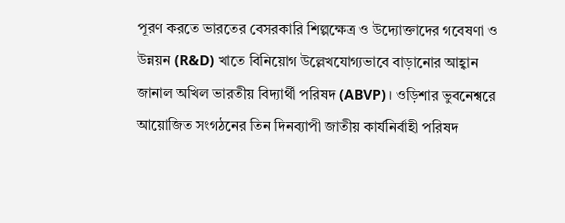পূরণ করতে ভারতের বেসরকারি শিল্পক্ষেত্র ও উদ্যোক্তাদের গবেষণা ও উন্নয়ন (R&D) খাতে বিনিয়োগ উল্লেখযোগ্যভাবে বাড়ানোর আহ্বান জানাল অখিল ভারতীয় বিদ্যার্থী পরিষদ (ABVP)। ওড়িশার ভুবনেশ্বরে আয়োজিত সংগঠনের তিন দিনব্যাপী জাতীয় কার্যনির্বাহী পরিষদ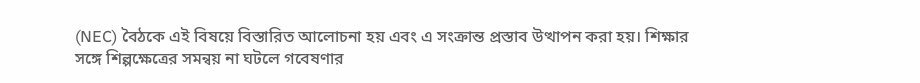(NEC) বৈঠকে এই বিষয়ে বিস্তারিত আলোচনা হয় এবং এ সংক্রান্ত প্রস্তাব উত্থাপন করা হয়। শিক্ষার সঙ্গে শিল্পক্ষেত্রের সমন্বয় না ঘটলে গবেষণার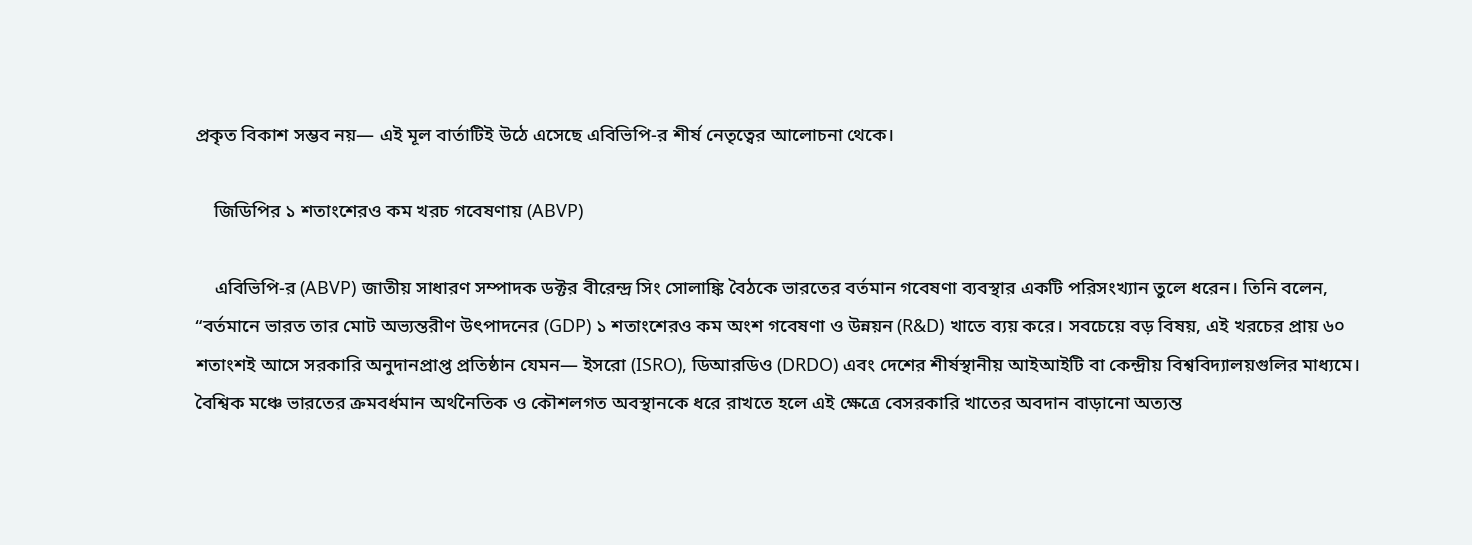প্রকৃত বিকাশ সম্ভব নয়— এই মূল বার্তাটিই উঠে এসেছে এবিভিপি-র শীর্ষ নেতৃত্বের আলোচনা থেকে।

    জিডিপির ১ শতাংশেরও কম খরচ গবেষণায় (ABVP)

    এবিভিপি-র (ABVP) জাতীয় সাধারণ সম্পাদক ডক্টর বীরেন্দ্র সিং সোলাঙ্কি বৈঠকে ভারতের বর্তমান গবেষণা ব্যবস্থার একটি পরিসংখ্যান তুলে ধরেন। তিনি বলেন, “বর্তমানে ভারত তার মোট অভ্যন্তরীণ উৎপাদনের (GDP) ১ শতাংশেরও কম অংশ গবেষণা ও উন্নয়ন (R&D) খাতে ব্যয় করে। সবচেয়ে বড় বিষয়, এই খরচের প্রায় ৬০ শতাংশই আসে সরকারি অনুদানপ্রাপ্ত প্রতিষ্ঠান যেমন— ইসরো (ISRO), ডিআরডিও (DRDO) এবং দেশের শীর্ষস্থানীয় আইআইটি বা কেন্দ্রীয় বিশ্ববিদ্যালয়গুলির মাধ্যমে। বৈশ্বিক মঞ্চে ভারতের ক্রমবর্ধমান অর্থনৈতিক ও কৌশলগত অবস্থানকে ধরে রাখতে হলে এই ক্ষেত্রে বেসরকারি খাতের অবদান বাড়ানো অত্যন্ত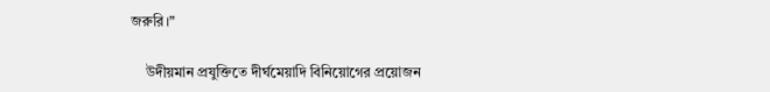জরুরি।”

    উদীয়মান প্রযুক্তিতে দীর্ঘমেয়াদি বিনিয়োগের প্রয়োজন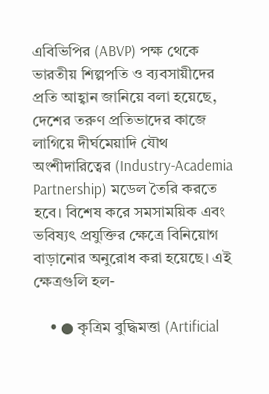এবিভিপির (ABVP) পক্ষ থেকে ভারতীয় শিল্পপতি ও ব্যবসায়ীদের প্রতি আহ্বান জানিয়ে বলা হয়েছে, দেশের তরুণ প্রতিভাদের কাজে লাগিয়ে দীর্ঘমেয়াদি যৌথ অংশীদারিত্বের (Industry-Academia Partnership) মডেল তৈরি করতে হবে। বিশেষ করে সমসাময়িক এবং ভবিষ্যৎ প্রযুক্তির ক্ষেত্রে বিনিয়োগ বাড়ানোর অনুরোধ করা হয়েছে। এই ক্ষেত্রগুলি হল-

    • ● কৃত্রিম বুদ্ধিমত্তা (Artificial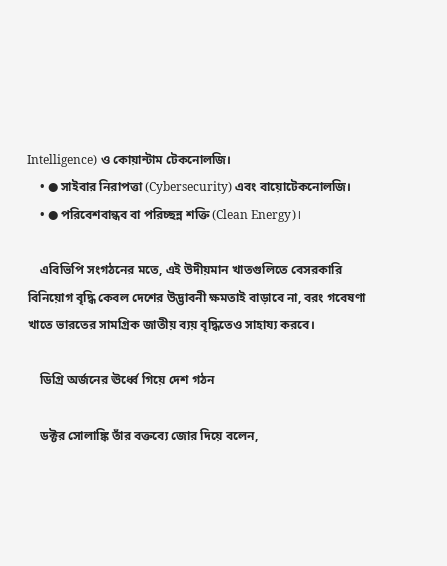Intelligence) ও কোয়ান্টাম টেকনোলজি।
    • ● সাইবার নিরাপত্তা (Cybersecurity) এবং বায়োটেকনোলজি।
    • ● পরিবেশবান্ধব বা পরিচ্ছন্ন শক্তি (Clean Energy)।

    এবিভিপি সংগঠনের মতে, এই উদীয়মান খাতগুলিতে বেসরকারি বিনিয়োগ বৃদ্ধি কেবল দেশের উদ্ভাবনী ক্ষমতাই বাড়াবে না, বরং গবেষণা খাতে ভারতের সামগ্রিক জাতীয় ব্যয় বৃদ্ধিতেও সাহায্য করবে।

    ডিগ্রি অর্জনের ঊর্ধ্বে গিয়ে দেশ গঠন

    ডক্টর সোলাঙ্কি তাঁর বক্তব্যে জোর দিয়ে বলেন,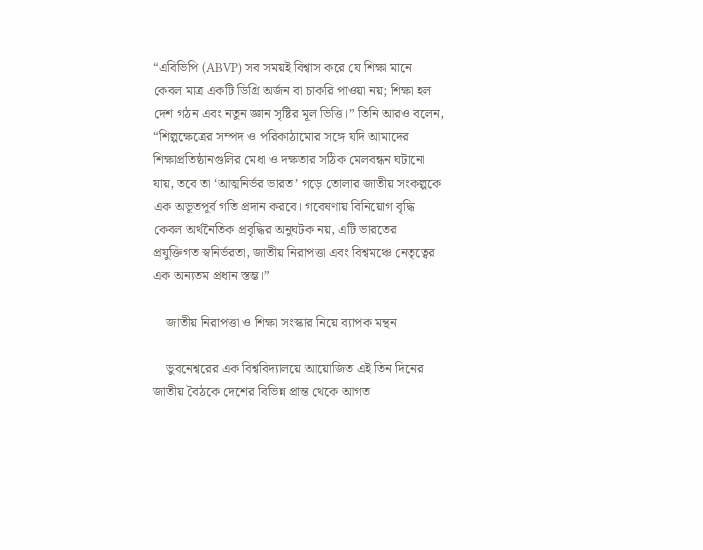“এবিভিপি (ABVP) সব সময়ই বিশ্বাস করে যে শিক্ষা মানে কেবল মাত্র একটি ডিগ্রি অর্জন বা চাকরি পাওয়া নয়; শিক্ষা হল দেশ গঠন এবং নতুন জ্ঞান সৃষ্টির মূল ভিত্তি।” তিনি আরও বলেন, “শিল্পক্ষেত্রের সম্পদ ও পরিকাঠামোর সঙ্গে যদি আমাদের শিক্ষাপ্রতিষ্ঠানগুলির মেধা ও দক্ষতার সঠিক মেলবন্ধন ঘটানো যায়, তবে তা ‘আত্মনির্ভর ভারত’ গড়ে তোলার জাতীয় সংকল্পকে এক অভূতপূর্ব গতি প্রদান করবে। গবেষণায় বিনিয়োগ বৃদ্ধি কেবল অর্থনৈতিক প্রবৃদ্ধির অনুঘটক নয়, এটি ভারতের প্রযুক্তিগত স্বনির্ভরতা, জাতীয় নিরাপত্তা এবং বিশ্বমঞ্চে নেতৃত্বের এক অন্যতম প্রধান স্তম্ভ।”

    জাতীয় নিরাপত্তা ও শিক্ষা সংস্কার নিয়ে ব্যাপক মন্থন

    ভুবনেশ্বরের এক বিশ্ববিদ্যালয়ে আয়োজিত এই তিন দিনের জাতীয় বৈঠকে দেশের বিভিন্ন প্রান্ত থেকে আগত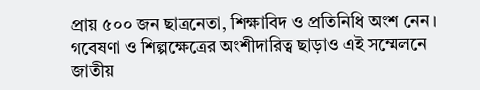প্রায় ৫০০ জন ছাত্রনেতা, শিক্ষাবিদ ও প্রতিনিধি অংশ নেন। গবেষণা ও শিল্পক্ষেত্রের অংশীদারিত্ব ছাড়াও এই সম্মেলনে জাতীয়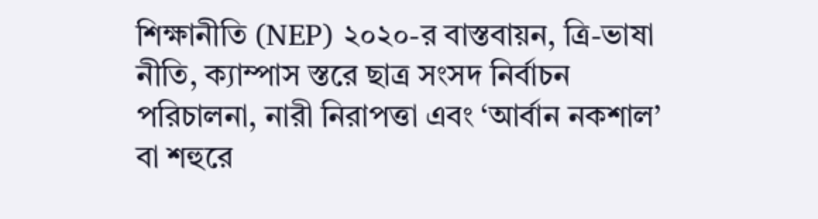শিক্ষানীতি (NEP) ২০২০-র বাস্তবায়ন, ত্রি-ভাষা নীতি, ক্যাম্পাস স্তরে ছাত্র সংসদ নির্বাচন পরিচালনা, নারী নিরাপত্তা এবং ‘আর্বান নকশাল’ বা শহুরে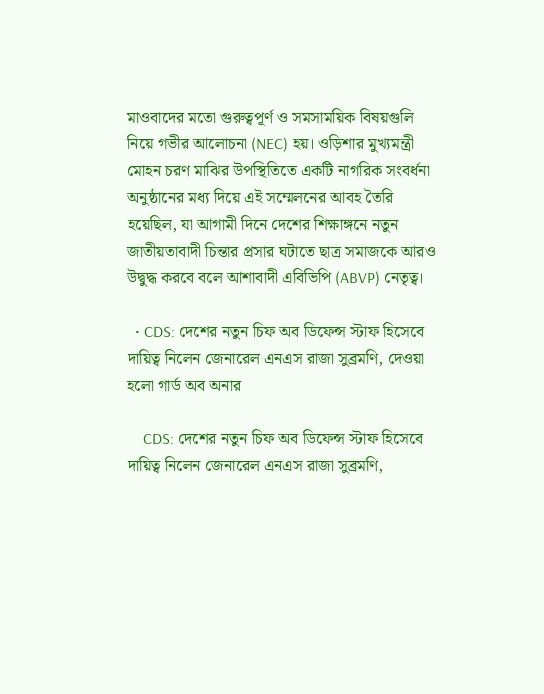মাওবাদের মতো গুরুত্বপূর্ণ ও সমসাময়িক বিষয়গুলি নিয়ে গভীর আলোচনা (NEC) হয়। ওড়িশার মুখ্যমন্ত্রী মোহন চরণ মাঝির উপস্থিতিতে একটি নাগরিক সংবর্ধনা অনুষ্ঠানের মধ্য দিয়ে এই সম্মেলনের আবহ তৈরি হয়েছিল, যা আগামী দিনে দেশের শিক্ষাঙ্গনে নতুন জাতীয়তাবাদী চিন্তার প্রসার ঘটাতে ছাত্র সমাজকে আরও উদ্বুদ্ধ করবে বলে আশাবাদী এবিভিপি (ABVP) নেতৃত্ব।

  • CDS: দেশের নতুন চিফ অব ডিফেন্স স্টাফ হিসেবে দায়িত্ব নিলেন জেনারেল এনএস রাজা সুব্রমণি, দেওয়া হলো গার্ড অব অনার

    CDS: দেশের নতুন চিফ অব ডিফেন্স স্টাফ হিসেবে দায়িত্ব নিলেন জেনারেল এনএস রাজা সুব্রমণি,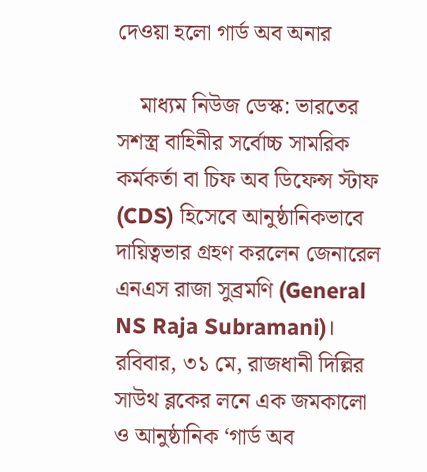দেওয়া হলো গার্ড অব অনার

    মাধ্যম নিউজ ডেস্ক: ভারতের সশস্ত্র বাহিনীর সর্বোচ্চ সামরিক কর্মকর্তা বা চিফ অব ডিফেন্স স্টাফ (CDS) হিসেবে আনুষ্ঠানিকভাবে দায়িত্বভার গ্রহণ করলেন জেনারেল এনএস রাজা সুব্রমণি (General NS Raja Subramani)। রবিবার, ৩১ মে, রাজধানী দিল্লির সাউথ ব্লকের লনে এক জমকালো ও আনুষ্ঠানিক ‘গার্ড অব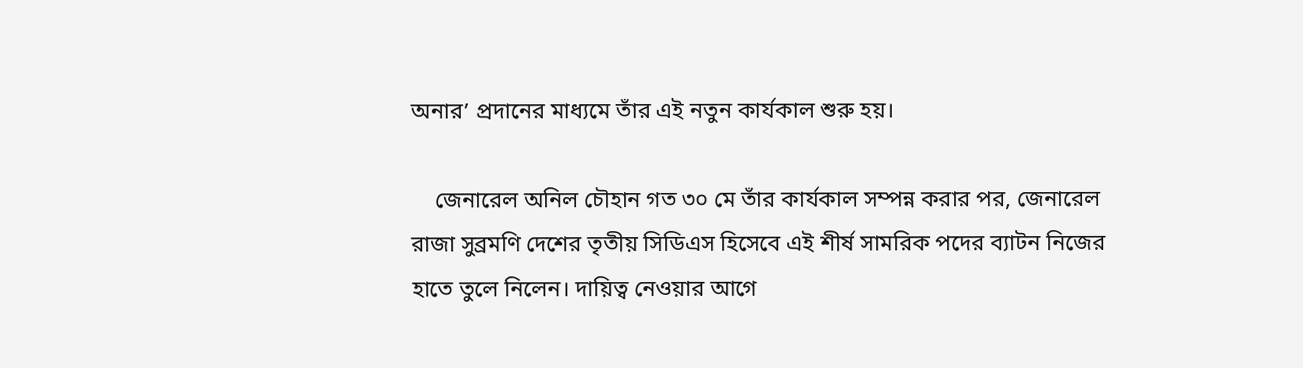অনার’ প্রদানের মাধ্যমে তাঁর এই নতুন কার্যকাল শুরু হয়।

    জেনারেল অনিল চৌহান গত ৩০ মে তাঁর কার্যকাল সম্পন্ন করার পর, জেনারেল রাজা সুব্রমণি দেশের তৃতীয় সিডিএস হিসেবে এই শীর্ষ সামরিক পদের ব্যাটন নিজের হাতে তুলে নিলেন। দায়িত্ব নেওয়ার আগে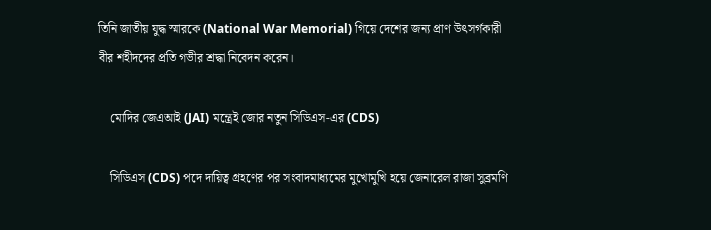তিনি জাতীয় যুদ্ধ স্মারকে (National War Memorial) গিয়ে দেশের জন্য প্রাণ উৎসর্গকারী বীর শহীদদের প্রতি গভীর শ্রদ্ধা নিবেদন করেন।

    মোদির জেএআই (JAI) মন্ত্রেই জোর নতুন সিডিএস-এর (CDS)

    সিডিএস (CDS) পদে দায়িত্ব গ্রহণের পর সংবাদমাধ্যমের মুখোমুখি হয়ে জেনারেল রাজা সুব্রমণি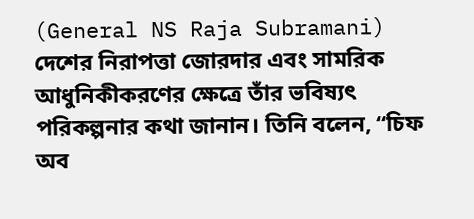(General NS Raja Subramani) দেশের নিরাপত্তা জোরদার এবং সামরিক আধুনিকীকরণের ক্ষেত্রে তাঁর ভবিষ্যৎ পরিকল্পনার কথা জানান। তিনি বলেন, “চিফ অব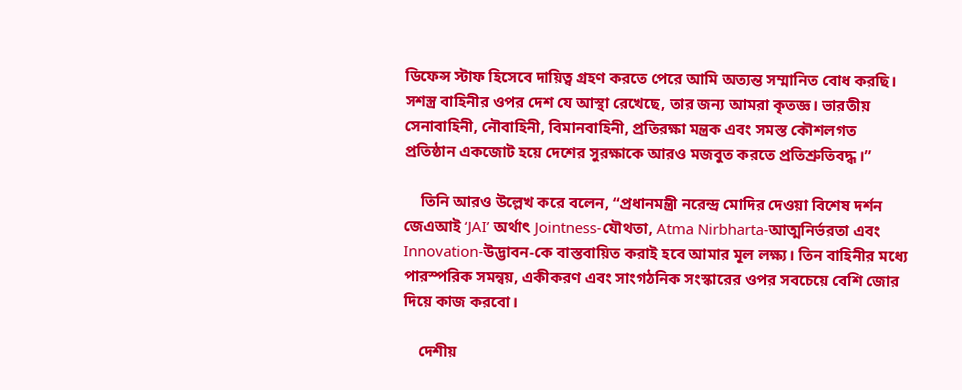ডিফেন্স স্টাফ হিসেবে দায়িত্ব গ্রহণ করতে পেরে আমি অত্যন্ত সম্মানিত বোধ করছি। সশস্ত্র বাহিনীর ওপর দেশ যে আস্থা রেখেছে, তার জন্য আমরা কৃতজ্ঞ। ভারতীয় সেনাবাহিনী, নৌবাহিনী, বিমানবাহিনী, প্রতিরক্ষা মন্ত্রক এবং সমস্ত কৌশলগত প্রতিষ্ঠান একজোট হয়ে দেশের সুরক্ষাকে আরও মজবুত করতে প্রতিশ্রুতিবদ্ধ।”

    তিনি আরও উল্লেখ করে বলেন, “প্রধানমন্ত্রী নরেন্দ্র মোদির দেওয়া বিশেষ দর্শন জেএআই ‘JAI’ অর্থাৎ Jointness-যৌথতা, Atma Nirbharta-আত্মনির্ভরতা এবং Innovation-উদ্ভাবন-কে বাস্তবায়িত করাই হবে আমার মূল লক্ষ্য। তিন বাহিনীর মধ্যে পারস্পরিক সমন্বয়, একীকরণ এবং সাংগঠনিক সংস্কারের ওপর সবচেয়ে বেশি জোর দিয়ে কাজ করবো।

    দেশীয়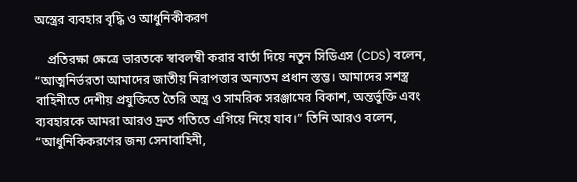অস্ত্রের ব্যবহার বৃদ্ধি ও আধুনিকীকরণ

    প্রতিরক্ষা ক্ষেত্রে ভারতকে স্বাবলম্বী করার বার্তা দিয়ে নতুন সিডিএস (CDS) বলেন, “আত্মনির্ভরতা আমাদের জাতীয় নিরাপত্তার অন্যতম প্রধান স্তম্ভ। আমাদের সশস্ত্র বাহিনীতে দেশীয় প্রযুক্তিতে তৈরি অস্ত্র ও সামরিক সরঞ্জামের বিকাশ, অন্তর্ভুক্তি এবং ব্যবহারকে আমরা আরও দ্রুত গতিতে এগিয়ে নিয়ে যাব।” তিনি আরও বলেন, “আধুনিকিকরণের জন্য সেনাবাহিনী,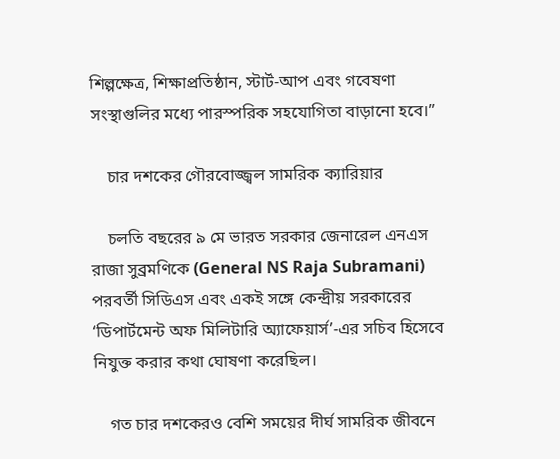শিল্পক্ষেত্র, শিক্ষাপ্রতিষ্ঠান, স্টার্ট-আপ এবং গবেষণা সংস্থাগুলির মধ্যে পারস্পরিক সহযোগিতা বাড়ানো হবে।”

    চার দশকের গৌরবোজ্জ্বল সামরিক ক্যারিয়ার

    চলতি বছরের ৯ মে ভারত সরকার জেনারেল এনএস রাজা সুব্রমণিকে (General NS Raja Subramani) পরবর্তী সিডিএস এবং একই সঙ্গে কেন্দ্রীয় সরকারের ‘ডিপার্টমেন্ট অফ মিলিটারি অ্যাফেয়ার্স’-এর সচিব হিসেবে নিযুক্ত করার কথা ঘোষণা করেছিল।

    গত চার দশকেরও বেশি সময়ের দীর্ঘ সামরিক জীবনে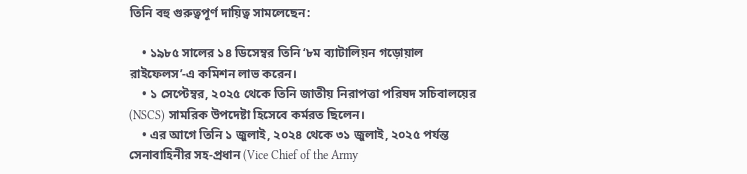তিনি বহু গুরুত্বপূর্ণ দায়িত্ব সামলেছেন:

    • ১৯৮৫ সালের ১৪ ডিসেম্বর তিনি ‘৮ম ব্যাটালিয়ন গড়োয়াল রাইফেলস’-এ কমিশন লাভ করেন।
    • ১ সেপ্টেম্বর, ২০২৫ থেকে তিনি জাতীয় নিরাপত্তা পরিষদ সচিবালয়ের (NSCS) সামরিক উপদেষ্টা হিসেবে কর্মরত ছিলেন।
    • এর আগে তিনি ১ জুলাই, ২০২৪ থেকে ৩১ জুলাই, ২০২৫ পর্যন্ত সেনাবাহিনীর সহ-প্রধান (Vice Chief of the Army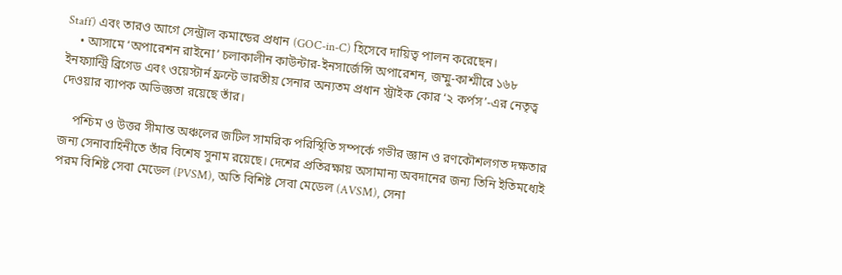Staff) এবং তারও আগে সেন্ট্রাল কমান্ডের প্রধান (GOC-in-C) হিসেবে দায়িত্ব পালন করেছেন।
    • আসামে ‘অপারেশন রাইনো’ চলাকালীন কাউন্টার-ইনসার্জেন্সি অপারেশন, জম্মু-কাশ্মীরে ১৬৮ ইনফ্যান্ট্রি ব্রিগেড এবং ওয়েস্টার্ন ফ্রন্টে ভারতীয় সেনার অন্যতম প্রধান স্ট্রাইক কোর ‘২ কর্পস’-এর নেতৃত্ব দেওয়ার ব্যাপক অভিজ্ঞতা রয়েছে তাঁর।

    পশ্চিম ও উত্তর সীমান্ত অঞ্চলের জটিল সামরিক পরিস্থিতি সম্পর্কে গভীর জ্ঞান ও রণকৌশলগত দক্ষতার জন্য সেনাবাহিনীতে তাঁর বিশেষ সুনাম রয়েছে। দেশের প্রতিরক্ষায় অসামান্য অবদানের জন্য তিনি ইতিমধ্যেই পরম বিশিষ্ট সেবা মেডেল (PVSM), অতি বিশিষ্ট সেবা মেডেল (AVSM), সেনা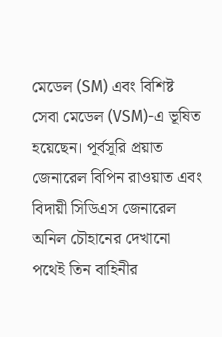মেডেল (SM) এবং বিশিষ্ট সেবা মেডেল (VSM)-এ ভূষিত হয়েছেন। পূর্বসূরি প্রয়াত জেনারেল বিপিন রাওয়াত এবং বিদায়ী সিডিএস জেনারেল অনিল চৌহানের দেখানো পথেই তিন বাহিনীর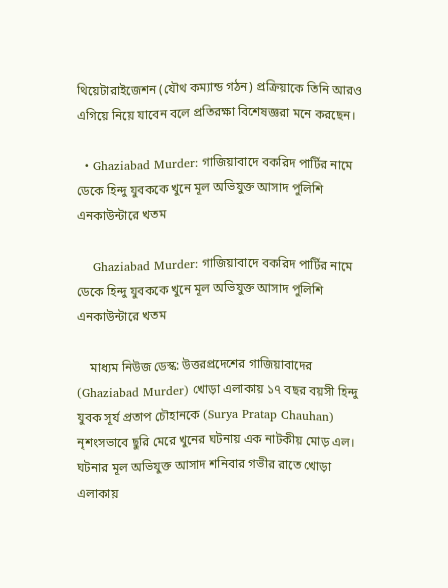থিয়েটারাইজেশন (যৌথ কম্যান্ড গঠন) প্রক্রিয়াকে তিনি আরও এগিয়ে নিয়ে যাবেন বলে প্রতিরক্ষা বিশেষজ্ঞরা মনে করছেন।

  • Ghaziabad Murder: গাজিয়াবাদে বকরিদ পার্টির নামে ডেকে হিন্দু যুবককে খুনে মূল অভিযুক্ত আসাদ পুলিশি এনকাউন্টারে খতম

    Ghaziabad Murder: গাজিয়াবাদে বকরিদ পার্টির নামে ডেকে হিন্দু যুবককে খুনে মূল অভিযুক্ত আসাদ পুলিশি এনকাউন্টারে খতম

    মাধ্যম নিউজ ডেস্ক: উত্তরপ্রদেশের গাজিয়াবাদের (Ghaziabad Murder) খোড়া এলাকায় ১৭ বছর বয়সী হিন্দু যুবক সূর্য প্রতাপ চৌহানকে (Surya Pratap Chauhan) নৃশংসভাবে ছুরি মেরে খুনের ঘটনায় এক নাটকীয় মোড় এল। ঘটনার মূল অভিযুক্ত আসাদ শনিবার গভীর রাতে খোড়া এলাকায়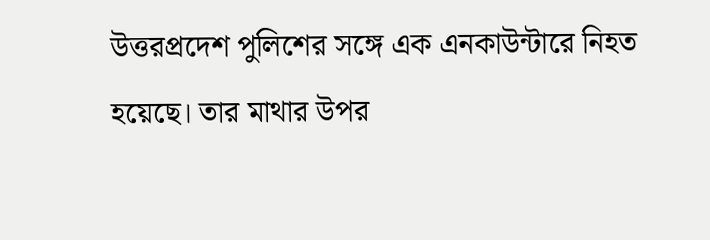উত্তরপ্রদেশ পুলিশের সঙ্গে এক এনকাউন্টারে নিহত হয়েছে। তার মাথার উপর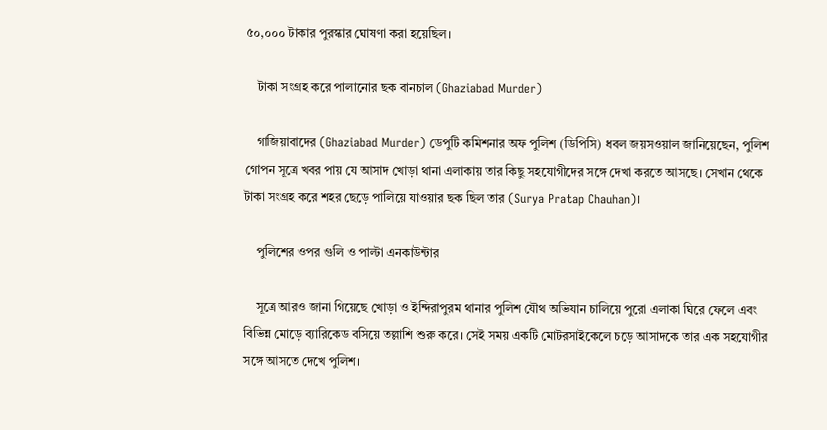৫০,০০০ টাকার পুরস্কার ঘোষণা করা হয়েছিল।

    টাকা সংগ্রহ করে পালানোর ছক বানচাল (Ghaziabad Murder)

    গাজিয়াবাদের (Ghaziabad Murder) ডেপুটি কমিশনার অফ পুলিশ (ডিপিসি) ধবল জয়সওয়াল জানিয়েছেন, পুলিশ গোপন সূত্রে খবর পায় যে আসাদ খোড়া থানা এলাকায় তার কিছু সহযোগীদের সঙ্গে দেখা করতে আসছে। সেখান থেকে টাকা সংগ্রহ করে শহর ছেড়ে পালিয়ে যাওয়ার ছক ছিল তার (Surya Pratap Chauhan)।

    পুলিশের ওপর গুলি ও পাল্টা এনকাউন্টার

    সূত্রে আরও জানা গিয়েছে খোড়া ও ইন্দিরাপুরম থানার পুলিশ যৌথ অভিযান চালিয়ে পুরো এলাকা ঘিরে ফেলে এবং বিভিন্ন মোড়ে ব্যারিকেড বসিয়ে তল্লাশি শুরু করে। সেই সময় একটি মোটরসাইকেলে চড়ে আসাদকে তার এক সহযোগীর সঙ্গে আসতে দেখে পুলিশ।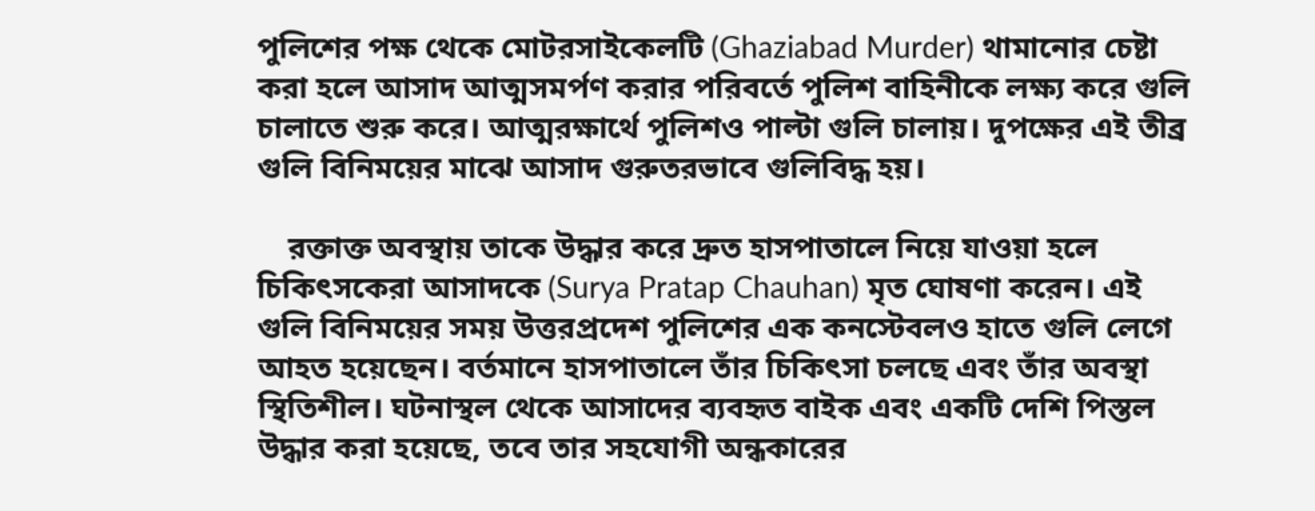পুলিশের পক্ষ থেকে মোটরসাইকেলটি (Ghaziabad Murder) থামানোর চেষ্টা করা হলে আসাদ আত্মসমর্পণ করার পরিবর্তে পুলিশ বাহিনীকে লক্ষ্য করে গুলি চালাতে শুরু করে। আত্মরক্ষার্থে পুলিশও পাল্টা গুলি চালায়। দুপক্ষের এই তীব্র গুলি বিনিময়ের মাঝে আসাদ গুরুতরভাবে গুলিবিদ্ধ হয়।

    রক্তাক্ত অবস্থায় তাকে উদ্ধার করে দ্রুত হাসপাতালে নিয়ে যাওয়া হলে চিকিৎসকেরা আসাদকে (Surya Pratap Chauhan) মৃত ঘোষণা করেন। এই গুলি বিনিময়ের সময় উত্তরপ্রদেশ পুলিশের এক কনস্টেবলও হাতে গুলি লেগে আহত হয়েছেন। বর্তমানে হাসপাতালে তাঁর চিকিৎসা চলছে এবং তাঁর অবস্থা স্থিতিশীল। ঘটনাস্থল থেকে আসাদের ব্যবহৃত বাইক এবং একটি দেশি পিস্তল উদ্ধার করা হয়েছে, তবে তার সহযোগী অন্ধকারের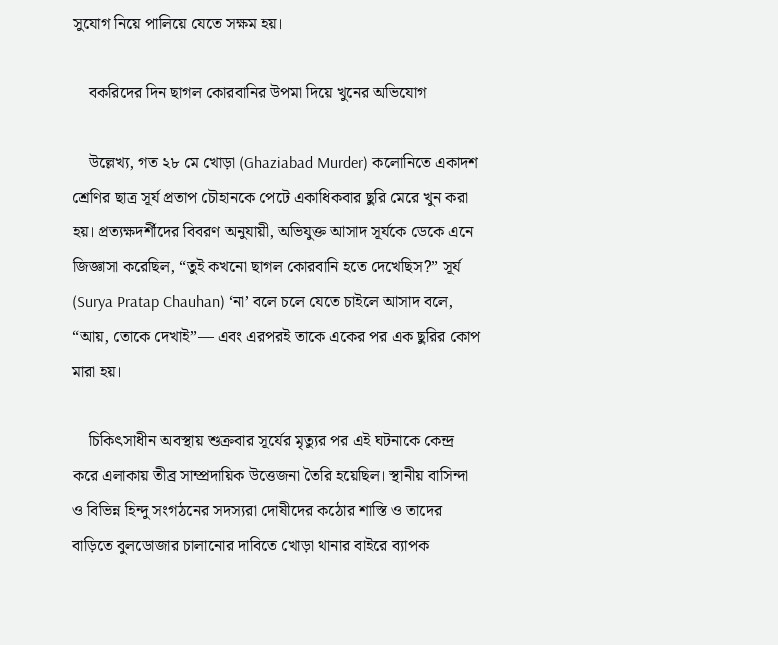সুযোগ নিয়ে পালিয়ে যেতে সক্ষম হয়।

    বকরিদের দিন ছাগল কোরবানির উপমা দিয়ে খুনের অভিযোগ

    উল্লেখ্য, গত ২৮ মে খোড়া (Ghaziabad Murder) কলোনিতে একাদশ শ্রেণির ছাত্র সূর্য প্রতাপ চৌহানকে পেটে একাধিকবার ছুরি মেরে খুন করা হয়। প্রত্যক্ষদর্শীদের বিবরণ অনুযায়ী, অভিযুক্ত আসাদ সূর্যকে ডেকে এনে জিজ্ঞাসা করেছিল, “তুই কখনো ছাগল কোরবানি হতে দেখেছিস?” সূর্য (Surya Pratap Chauhan) ‘না’ বলে চলে যেতে চাইলে আসাদ বলে, “আয়, তোকে দেখাই”— এবং এরপরই তাকে একের পর এক ছুরির কোপ মারা হয়।

    চিকিৎসাধীন অবস্থায় শুক্রবার সূর্যের মৃত্যুর পর এই ঘটনাকে কেন্দ্র করে এলাকায় তীব্র সাম্প্রদায়িক উত্তেজনা তৈরি হয়েছিল। স্থানীয় বাসিন্দা ও বিভিন্ন হিন্দু সংগঠনের সদস্যরা দোষীদের কঠোর শাস্তি ও তাদের বাড়িতে বুলডোজার চালানোর দাবিতে খোড়া থানার বাইরে ব্যাপক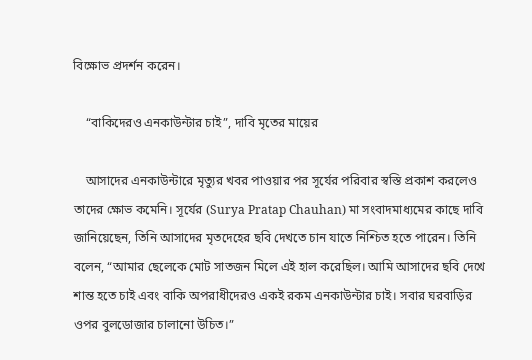বিক্ষোভ প্রদর্শন করেন।

    “বাকিদেরও এনকাউন্টার চাই”, দাবি মৃতের মায়ের

    আসাদের এনকাউন্টারে মৃত্যুর খবর পাওয়ার পর সূর্যের পরিবার স্বস্তি প্রকাশ করলেও তাদের ক্ষোভ কমেনি। সূর্যের (Surya Pratap Chauhan) মা সংবাদমাধ্যমের কাছে দাবি জানিয়েছেন, তিনি আসাদের মৃতদেহের ছবি দেখতে চান যাতে নিশ্চিত হতে পারেন। তিনি বলেন, “আমার ছেলেকে মোট সাতজন মিলে এই হাল করেছিল। আমি আসাদের ছবি দেখে শান্ত হতে চাই এবং বাকি অপরাধীদেরও একই রকম এনকাউন্টার চাই। সবার ঘরবাড়ির ওপর বুলডোজার চালানো উচিত।”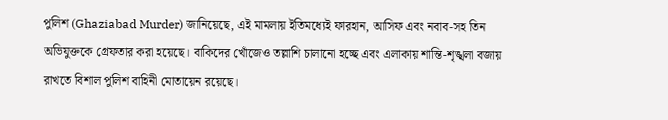পুলিশ (Ghaziabad Murder) জানিয়েছে, এই মামলায় ইতিমধ্যেই ফারহান, আসিফ এবং নবাব-সহ তিন অভিযুক্তকে গ্রেফতার করা হয়েছে। বাকিদের খোঁজেও তল্লাশি চালানো হচ্ছে এবং এলাকায় শান্তি-শৃঙ্খলা বজায় রাখতে বিশাল পুলিশ বাহিনী মোতায়েন রয়েছে।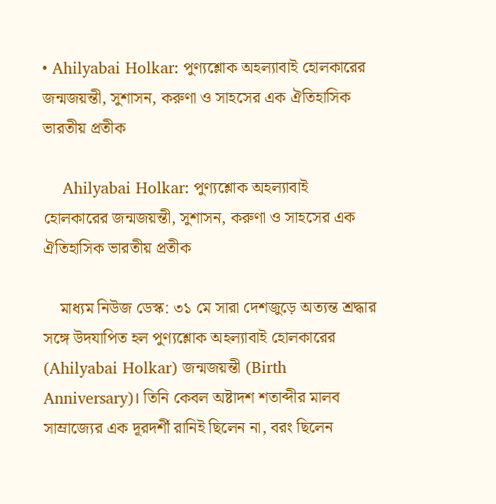• Ahilyabai Holkar: পুণ্যশ্লোক অহল্যাবাই হোলকারের জন্মজয়ন্তী, সুশাসন, করুণা ও সাহসের এক ঐতিহাসিক ভারতীয় প্রতীক

    Ahilyabai Holkar: পুণ্যশ্লোক অহল্যাবাই হোলকারের জন্মজয়ন্তী, সুশাসন, করুণা ও সাহসের এক ঐতিহাসিক ভারতীয় প্রতীক

    মাধ্যম নিউজ ডেস্ক: ৩১ মে সারা দেশজুড়ে অত্যন্ত শ্রদ্ধার সঙ্গে উদযাপিত হল পুণ্যশ্লোক অহল্যাবাই হোলকারের (Ahilyabai Holkar) জন্মজয়ন্তী (Birth Anniversary)। তিনি কেবল অষ্টাদশ শতাব্দীর মালব সাম্রাজ্যের এক দূরদর্শী রানিই ছিলেন না, বরং ছিলেন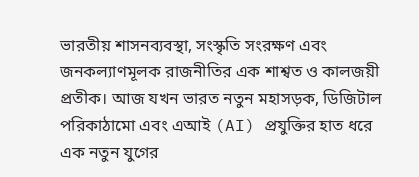ভারতীয় শাসনব্যবস্থা, সংস্কৃতি সংরক্ষণ এবং জনকল্যাণমূলক রাজনীতির এক শাশ্বত ও কালজয়ী প্রতীক। আজ যখন ভারত নতুন মহাসড়ক, ডিজিটাল পরিকাঠামো এবং এআই (AI) প্রযুক্তির হাত ধরে এক নতুন যুগের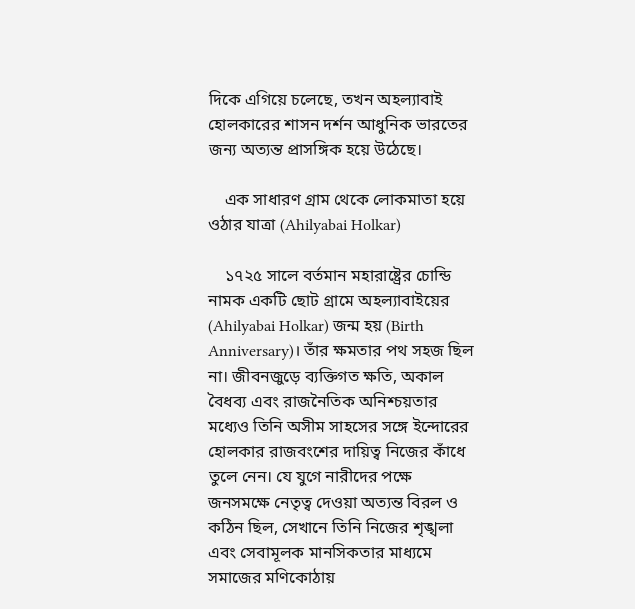দিকে এগিয়ে চলেছে, তখন অহল্যাবাই হোলকারের শাসন দর্শন আধুনিক ভারতের জন্য অত্যন্ত প্রাসঙ্গিক হয়ে উঠেছে।

    এক সাধারণ গ্রাম থেকে লোকমাতা হয়ে ওঠার যাত্রা (Ahilyabai Holkar)

    ১৭২৫ সালে বর্তমান মহারাষ্ট্রের চোন্ডি নামক একটি ছোট গ্রামে অহল্যাবাইয়ের (Ahilyabai Holkar) জন্ম হয় (Birth Anniversary)। তাঁর ক্ষমতার পথ সহজ ছিল না। জীবনজুড়ে ব্যক্তিগত ক্ষতি, অকাল বৈধব্য এবং রাজনৈতিক অনিশ্চয়তার মধ্যেও তিনি অসীম সাহসের সঙ্গে ইন্দোরের হোলকার রাজবংশের দায়িত্ব নিজের কাঁধে তুলে নেন। যে যুগে নারীদের পক্ষে জনসমক্ষে নেতৃত্ব দেওয়া অত্যন্ত বিরল ও কঠিন ছিল, সেখানে তিনি নিজের শৃঙ্খলা এবং সেবামূলক মানসিকতার মাধ্যমে সমাজের মণিকোঠায়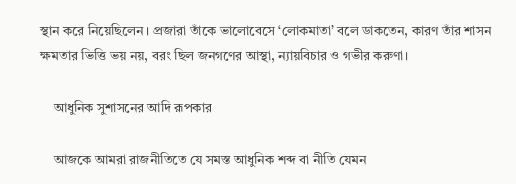স্থান করে নিয়েছিলেন। প্রজারা তাঁকে ভালোবেসে ‘লোকমাতা’ বলে ডাকতেন, কারণ তাঁর শাসন ক্ষমতার ভিত্তি ভয় নয়, বরং ছিল জনগণের আস্থা, ন্যায়বিচার ও গভীর করুণা।

    আধুনিক সুশাসনের আদি রূপকার

    আজকে আমরা রাজনীতিতে যে সমস্ত আধুনিক শব্দ বা নীতি যেমন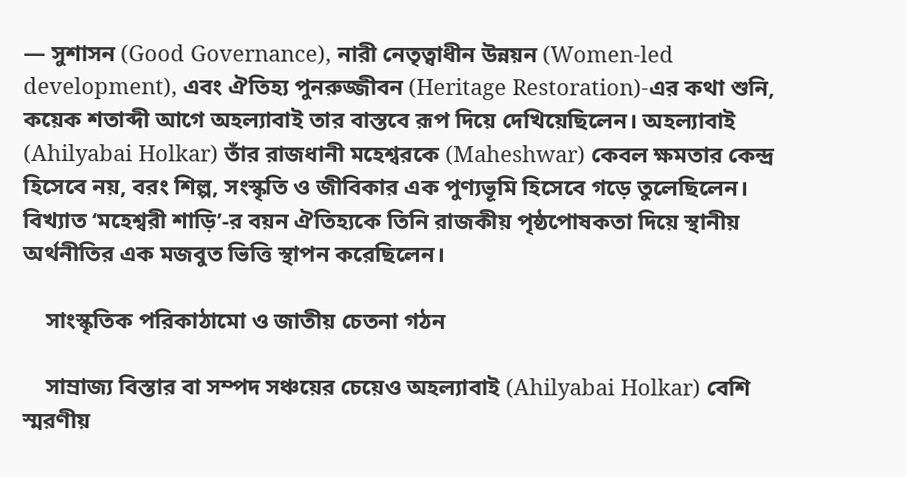— সুশাসন (Good Governance), নারী নেতৃত্বাধীন উন্নয়ন (Women-led development), এবং ঐতিহ্য পুনরুজ্জীবন (Heritage Restoration)-এর কথা শুনি, কয়েক শতাব্দী আগে অহল্যাবাই তার বাস্তবে রূপ দিয়ে দেখিয়েছিলেন। অহল্যাবাই (Ahilyabai Holkar) তাঁর রাজধানী মহেশ্বরকে (Maheshwar) কেবল ক্ষমতার কেন্দ্র হিসেবে নয়, বরং শিল্প, সংস্কৃতি ও জীবিকার এক পুণ্যভূমি হিসেবে গড়ে তুলেছিলেন। বিখ্যাত ‘মহেশ্বরী শাড়ি’-র বয়ন ঐতিহ্যকে তিনি রাজকীয় পৃষ্ঠপোষকতা দিয়ে স্থানীয় অর্থনীতির এক মজবুত ভিত্তি স্থাপন করেছিলেন।

    সাংস্কৃতিক পরিকাঠামো ও জাতীয় চেতনা গঠন

    সাম্রাজ্য বিস্তার বা সম্পদ সঞ্চয়ের চেয়েও অহল্যাবাই (Ahilyabai Holkar) বেশি স্মরণীয়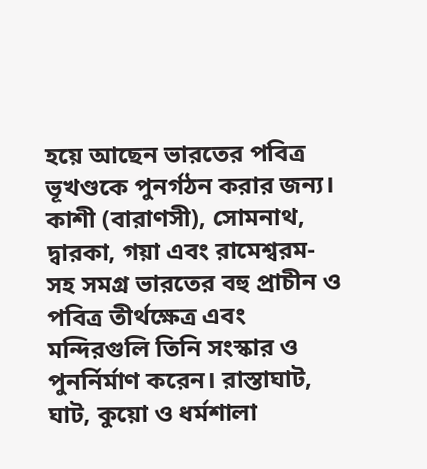হয়ে আছেন ভারতের পবিত্র ভূখণ্ডকে পুনর্গঠন করার জন্য। কাশী (বারাণসী), সোমনাথ, দ্বারকা, গয়া এবং রামেশ্বরম-সহ সমগ্র ভারতের বহু প্রাচীন ও পবিত্র তীর্থক্ষেত্র এবং মন্দিরগুলি তিনি সংস্কার ও পুনর্নির্মাণ করেন। রাস্তাঘাট, ঘাট, কুয়ো ও ধর্মশালা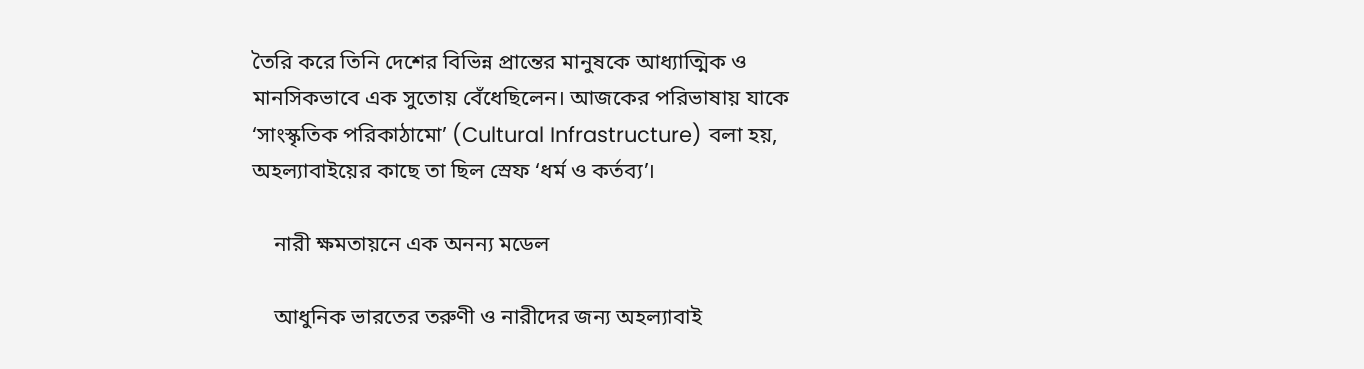তৈরি করে তিনি দেশের বিভিন্ন প্রান্তের মানুষকে আধ্যাত্মিক ও মানসিকভাবে এক সুতোয় বেঁধেছিলেন। আজকের পরিভাষায় যাকে ‘সাংস্কৃতিক পরিকাঠামো’ (Cultural Infrastructure) বলা হয়, অহল্যাবাইয়ের কাছে তা ছিল স্রেফ ‘ধর্ম ও কর্তব্য’।

    নারী ক্ষমতায়নে এক অনন্য মডেল

    আধুনিক ভারতের তরুণী ও নারীদের জন্য অহল্যাবাই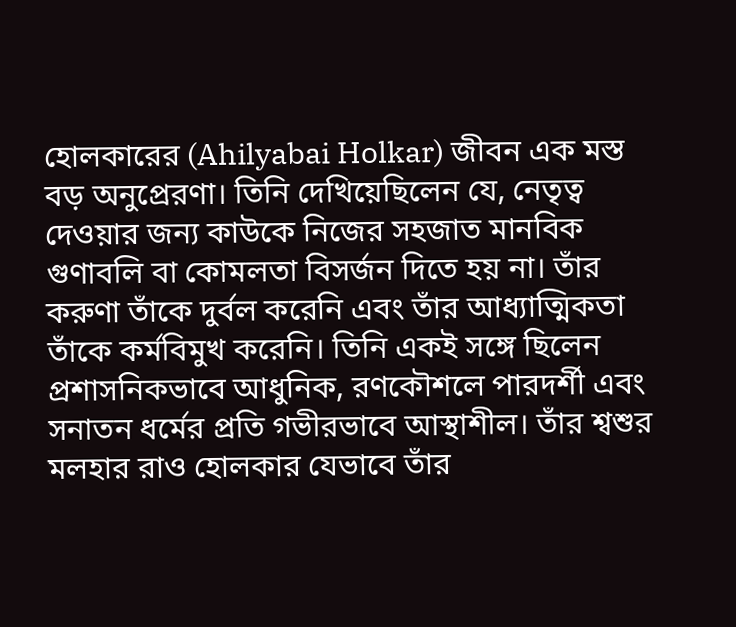হোলকারের (Ahilyabai Holkar) জীবন এক মস্ত বড় অনুপ্রেরণা। তিনি দেখিয়েছিলেন যে, নেতৃত্ব দেওয়ার জন্য কাউকে নিজের সহজাত মানবিক গুণাবলি বা কোমলতা বিসর্জন দিতে হয় না। তাঁর করুণা তাঁকে দুর্বল করেনি এবং তাঁর আধ্যাত্মিকতা তাঁকে কর্মবিমুখ করেনি। তিনি একই সঙ্গে ছিলেন প্রশাসনিকভাবে আধুনিক, রণকৌশলে পারদর্শী এবং সনাতন ধর্মের প্রতি গভীরভাবে আস্থাশীল। তাঁর শ্বশুর মলহার রাও হোলকার যেভাবে তাঁর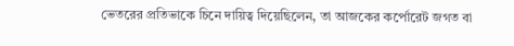ভেতরের প্রতিভাকে চিনে দায়িত্ব দিয়েছিলেন, তা আজকের কর্পোরেট জগত বা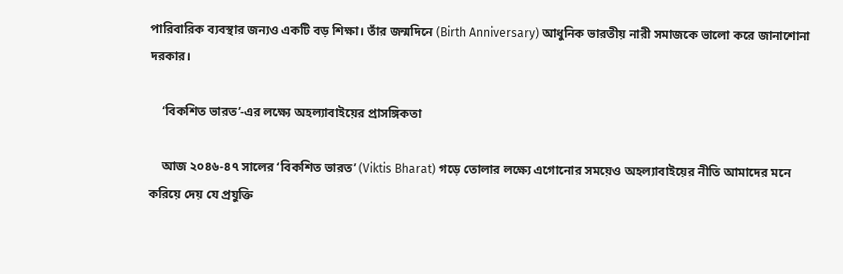পারিবারিক ব্যবস্থার জন্যও একটি বড় শিক্ষা। তাঁর জন্মদিনে (Birth Anniversary) আধুনিক ভারতীয় নারী সমাজকে ভালো করে জানাশোনা দরকার।

    ‘বিকশিত ভারত’-এর লক্ষ্যে অহল্যাবাইয়ের প্রাসঙ্গিকতা

    আজ ২০৪৬-৪৭ সালের ‘বিকশিত ভারত’ (Viktis Bharat) গড়ে তোলার লক্ষ্যে এগোনোর সময়েও অহল্যাবাইয়ের নীতি আমাদের মনে করিয়ে দেয় যে প্রযুক্তি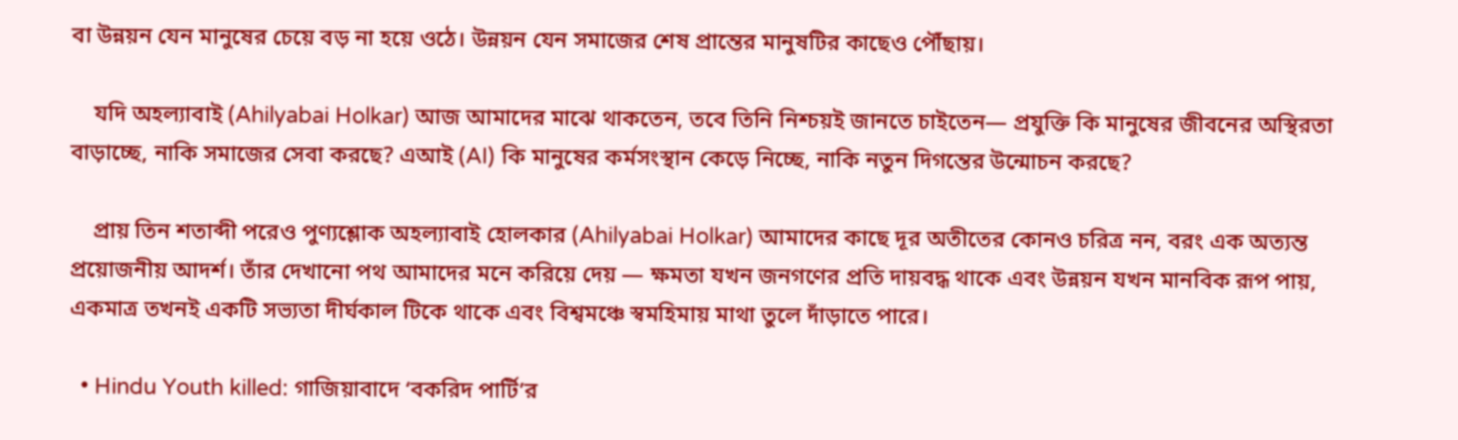বা উন্নয়ন যেন মানুষের চেয়ে বড় না হয়ে ওঠে। উন্নয়ন যেন সমাজের শেষ প্রান্তের মানুষটির কাছেও পৌঁছায়।

    যদি অহল্যাবাই (Ahilyabai Holkar) আজ আমাদের মাঝে থাকতেন, তবে তিনি নিশ্চয়ই জানতে চাইতেন— প্রযুক্তি কি মানুষের জীবনের অস্থিরতা বাড়াচ্ছে, নাকি সমাজের সেবা করছে? এআই (AI) কি মানুষের কর্মসংস্থান কেড়ে নিচ্ছে, নাকি নতুন দিগন্তের উন্মোচন করছে?

    প্রায় তিন শতাব্দী পরেও পুণ্যশ্লোক অহল্যাবাই হোলকার (Ahilyabai Holkar) আমাদের কাছে দূর অতীতের কোনও চরিত্র নন, বরং এক অত্যন্ত প্রয়োজনীয় আদর্শ। তাঁর দেখানো পথ আমাদের মনে করিয়ে দেয় — ক্ষমতা যখন জনগণের প্রতি দায়বদ্ধ থাকে এবং উন্নয়ন যখন মানবিক রূপ পায়, একমাত্র তখনই একটি সভ্যতা দীর্ঘকাল টিকে থাকে এবং বিশ্বমঞ্চে স্বমহিমায় মাথা তুলে দাঁড়াতে পারে।

  • Hindu Youth killed: গাজিয়াবাদে ‘বকরিদ পার্টি’র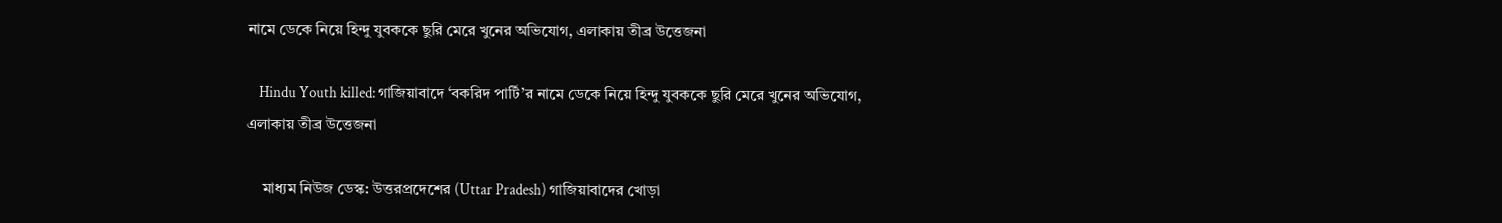নামে ডেকে নিয়ে হিন্দু যুবককে ছুরি মেরে খুনের অভিযোগ, এলাকায় তীব্র উত্তেজনা

    Hindu Youth killed: গাজিয়াবাদে ‘বকরিদ পার্টি’র নামে ডেকে নিয়ে হিন্দু যুবককে ছুরি মেরে খুনের অভিযোগ, এলাকায় তীব্র উত্তেজনা

    মাধ্যম নিউজ ডেস্ক: উত্তরপ্রদেশের (Uttar Pradesh) গাজিয়াবাদের খোড়া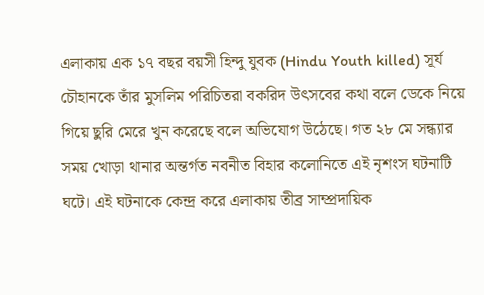এলাকায় এক ১৭ বছর বয়সী হিন্দু যুবক (Hindu Youth killed) সূর্য চৌহানকে তাঁর মুসলিম পরিচিতরা বকরিদ উৎসবের কথা বলে ডেকে নিয়ে গিয়ে ছুরি মেরে খুন করেছে বলে অভিযোগ উঠেছে। গত ২৮ মে সন্ধ্যার সময় খোড়া থানার অন্তর্গত নবনীত বিহার কলোনিতে এই নৃশংস ঘটনাটি ঘটে। এই ঘটনাকে কেন্দ্র করে এলাকায় তীব্র সাম্প্রদায়িক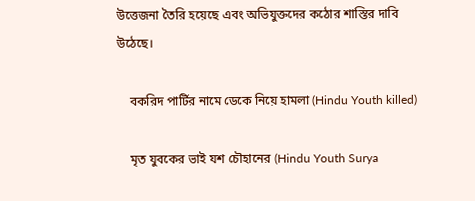উত্তেজনা তৈরি হয়েছে এবং অভিযুক্তদের কঠোর শাস্তির দাবি উঠেছে।

    বকরিদ পার্টির নামে ডেকে নিয়ে হামলা (Hindu Youth killed)

    মৃত যুবকের ভাই যশ চৌহানের (Hindu Youth Surya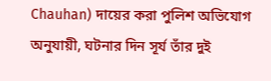Chauhan) দায়ের করা পুলিশ অভিযোগ অনুযায়ী, ঘটনার দিন সূর্য তাঁর দুই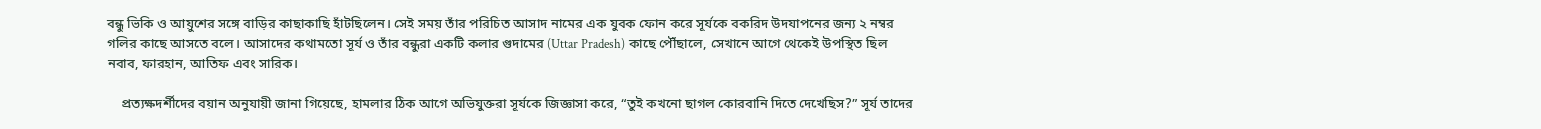বন্ধু ভিকি ও আয়ুশের সঙ্গে বাড়ির কাছাকাছি হাঁটছিলেন। সেই সময় তাঁর পরিচিত আসাদ নামের এক যুবক ফোন করে সূর্যকে বকরিদ উদযাপনের জন্য ২ নম্বর গলির কাছে আসতে বলে। আসাদের কথামতো সূর্য ও তাঁর বন্ধুরা একটি কলার গুদামের (Uttar Pradesh) কাছে পৌঁছালে, সেখানে আগে থেকেই উপস্থিত ছিল নবাব, ফারহান, আতিফ এবং সারিক।

    প্রত্যক্ষদর্শীদের বয়ান অনুযায়ী জানা গিয়েছে, হামলার ঠিক আগে অভিযুক্তরা সূর্যকে জিজ্ঞাসা করে, “তুই কখনো ছাগল কোরবানি দিতে দেখেছিস?” সূর্য তাদের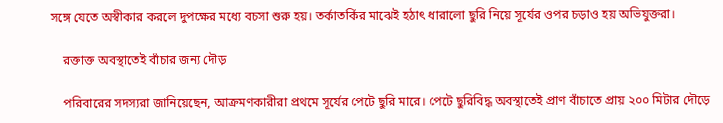সঙ্গে যেতে অস্বীকার করলে দুপক্ষের মধ্যে বচসা শুরু হয়। তর্কাতর্কির মাঝেই হঠাৎ ধারালো ছুরি নিয়ে সূর্যের ওপর চড়াও হয় অভিযুক্তরা।

    রক্তাক্ত অবস্থাতেই বাঁচার জন্য দৌড়

    পরিবারের সদস্যরা জানিয়েছেন, আক্রমণকারীরা প্রথমে সূর্যের পেটে ছুরি মারে। পেটে ছুরিবিদ্ধ অবস্থাতেই প্রাণ বাঁচাতে প্রায় ২০০ মিটার দৌড়ে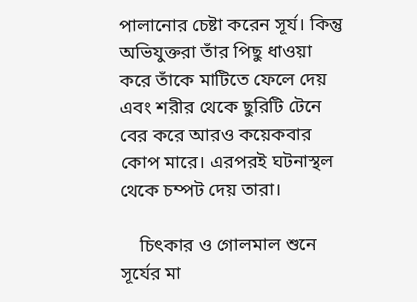পালানোর চেষ্টা করেন সূর্য। কিন্তু অভিযুক্তরা তাঁর পিছু ধাওয়া করে তাঁকে মাটিতে ফেলে দেয় এবং শরীর থেকে ছুরিটি টেনে বের করে আরও কয়েকবার কোপ মারে। এরপরই ঘটনাস্থল থেকে চম্পট দেয় তারা।

    চিৎকার ও গোলমাল শুনে সূর্যের মা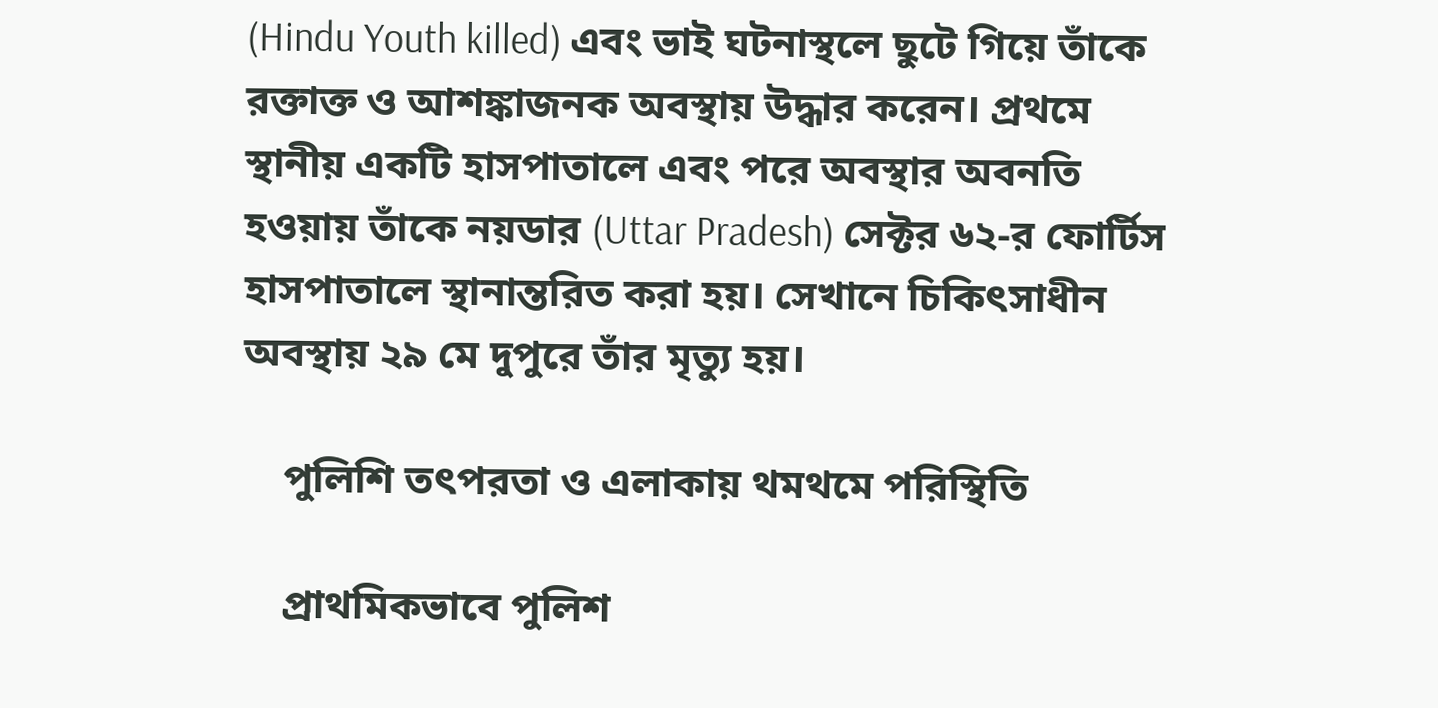(Hindu Youth killed) এবং ভাই ঘটনাস্থলে ছুটে গিয়ে তাঁকে রক্তাক্ত ও আশঙ্কাজনক অবস্থায় উদ্ধার করেন। প্রথমে স্থানীয় একটি হাসপাতালে এবং পরে অবস্থার অবনতি হওয়ায় তাঁকে নয়ডার (Uttar Pradesh) সেক্টর ৬২-র ফোর্টিস হাসপাতালে স্থানান্তরিত করা হয়। সেখানে চিকিৎসাধীন অবস্থায় ২৯ মে দুপুরে তাঁর মৃত্যু হয়।

    পুলিশি তৎপরতা ও এলাকায় থমথমে পরিস্থিতি

    প্রাথমিকভাবে পুলিশ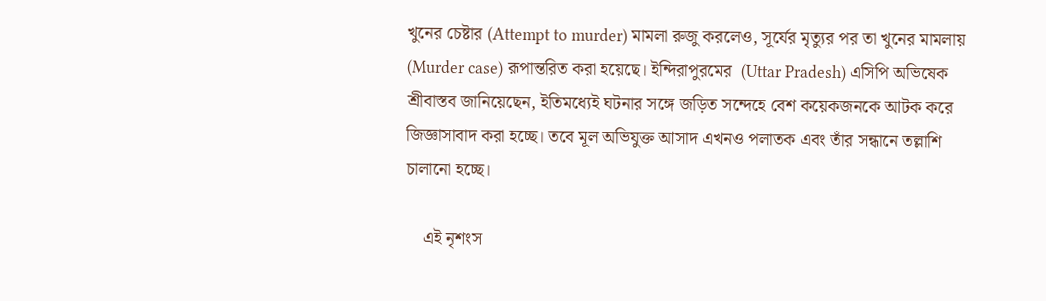খুনের চেষ্টার (Attempt to murder) মামলা রুজু করলেও, সূর্যের মৃত্যুর পর তা খুনের মামলায় (Murder case) রূপান্তরিত করা হয়েছে। ইন্দিরাপুরমের  (Uttar Pradesh) এসিপি অভিষেক শ্রীবাস্তব জানিয়েছেন, ইতিমধ্যেই ঘটনার সঙ্গে জড়িত সন্দেহে বেশ কয়েকজনকে আটক করে জিজ্ঞাসাবাদ করা হচ্ছে। তবে মূল অভিযুক্ত আসাদ এখনও পলাতক এবং তাঁর সন্ধানে তল্লাশি চালানো হচ্ছে।

    এই নৃশংস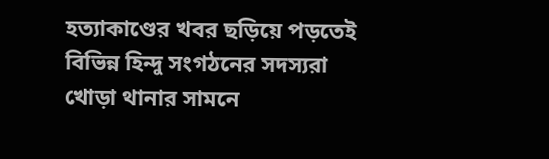হত্যাকাণ্ডের খবর ছড়িয়ে পড়তেই বিভিন্ন হিন্দু সংগঠনের সদস্যরা খোড়া থানার সামনে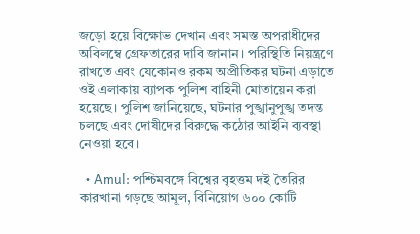জড়ো হয়ে বিক্ষোভ দেখান এবং সমস্ত অপরাধীদের অবিলম্বে গ্রেফতারের দাবি জানান। পরিস্থিতি নিয়ন্ত্রণে রাখতে এবং যেকোনও রকম অপ্রীতিকর ঘটনা এড়াতে ওই এলাকায় ব্যাপক পুলিশ বাহিনী মোতায়েন করা হয়েছে। পুলিশ জানিয়েছে, ঘটনার পুঙ্খানুপুঙ্খ তদন্ত চলছে এবং দোষীদের বিরুদ্ধে কঠোর আইনি ব্যবস্থা নেওয়া হবে।

  • Amul: পশ্চিমবঙ্গে বিশ্বের বৃহত্তম দই তৈরির কারখানা গড়ছে আমূল, বিনিয়োগ ৬০০ কোটি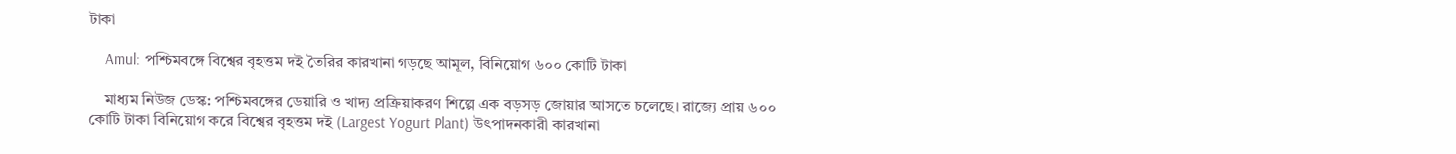টাকা

    Amul: পশ্চিমবঙ্গে বিশ্বের বৃহত্তম দই তৈরির কারখানা গড়ছে আমূল, বিনিয়োগ ৬০০ কোটি টাকা

    মাধ্যম নিউজ ডেস্ক: পশ্চিমবঙ্গের ডেয়ারি ও খাদ্য প্রক্রিয়াকরণ শিল্পে এক বড়সড় জোয়ার আসতে চলেছে। রাজ্যে প্রায় ৬০০ কোটি টাকা বিনিয়োগ করে বিশ্বের বৃহত্তম দই (Largest Yogurt Plant) উৎপাদনকারী কারখানা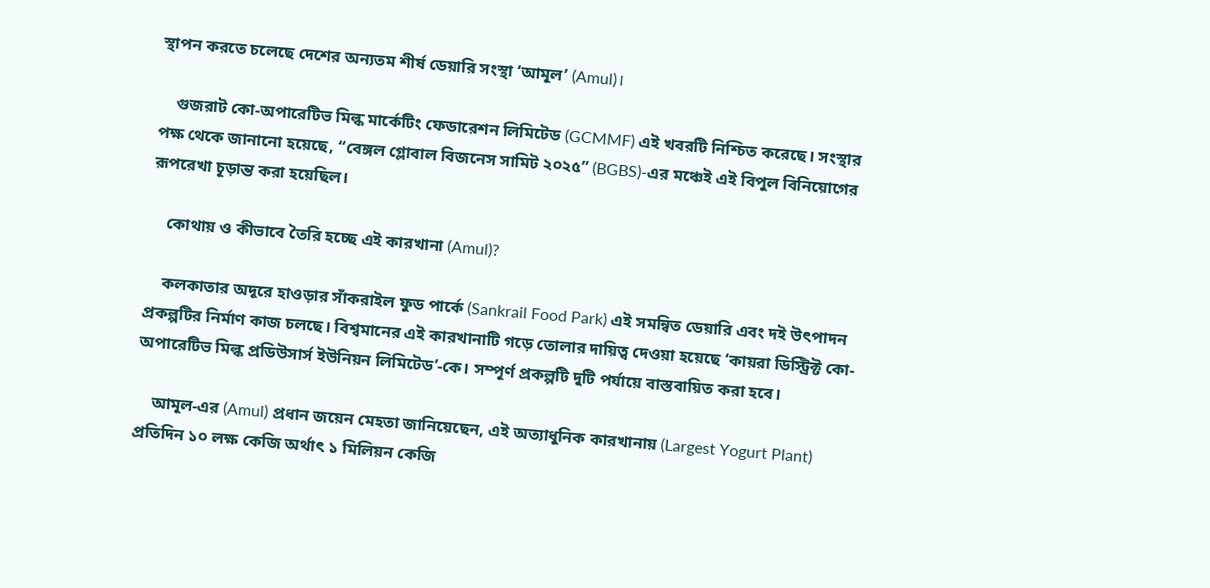স্থাপন করতে চলেছে দেশের অন্যতম শীর্ষ ডেয়ারি সংস্থা ‘আমূল’ (Amul)।

    গুজরাট কো-অপারেটিভ মিল্ক মার্কেটিং ফেডারেশন লিমিটেড (GCMMF) এই খবরটি নিশ্চিত করেছে। সংস্থার পক্ষ থেকে জানানো হয়েছে, “বেঙ্গল গ্লোবাল বিজনেস সামিট ২০২৫” (BGBS)-এর মঞ্চেই এই বিপুল বিনিয়োগের রূপরেখা চূড়ান্ত করা হয়েছিল।

    কোথায় ও কীভাবে তৈরি হচ্ছে এই কারখানা (Amul)?

    কলকাতার অদূরে হাওড়ার সাঁকরাইল ফুড পার্কে (Sankrail Food Park) এই সমন্বিত ডেয়ারি এবং দই উৎপাদন প্রকল্পটির নির্মাণ কাজ চলছে। বিশ্বমানের এই কারখানাটি গড়ে তোলার দায়িত্ব দেওয়া হয়েছে ‘কায়রা ডিস্ট্রিক্ট কো-অপারেটিভ মিল্ক প্রডিউসার্স ইউনিয়ন লিমিটেড’-কে। সম্পূর্ণ প্রকল্পটি দুটি পর্যায়ে বাস্তবায়িত করা হবে।

    আমূল-এর (Amul) প্রধান জয়েন মেহতা জানিয়েছেন, এই অত্যাধুনিক কারখানায় (Largest Yogurt Plant) প্রতিদিন ১০ লক্ষ কেজি অর্থাৎ ১ মিলিয়ন কেজি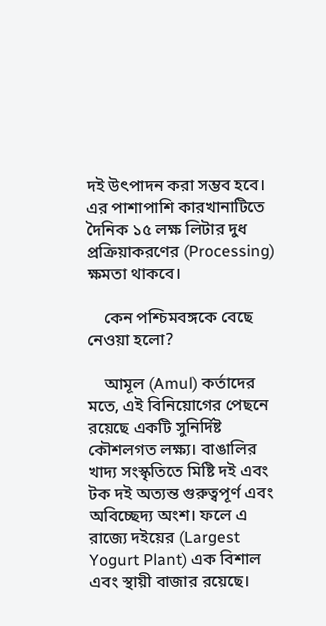দই উৎপাদন করা সম্ভব হবে। এর পাশাপাশি কারখানাটিতে দৈনিক ১৫ লক্ষ লিটার দুধ প্রক্রিয়াকরণের (Processing) ক্ষমতা থাকবে।

    কেন পশ্চিমবঙ্গকে বেছে নেওয়া হলো?

    আমূল (Amul) কর্তাদের মতে, এই বিনিয়োগের পেছনে রয়েছে একটি সুনির্দিষ্ট কৌশলগত লক্ষ্য। বাঙালির খাদ্য সংস্কৃতিতে মিষ্টি দই এবং টক দই অত্যন্ত গুরুত্বপূর্ণ এবং অবিচ্ছেদ্য অংশ। ফলে এ রাজ্যে দইয়ের (Largest Yogurt Plant) এক বিশাল এবং স্থায়ী বাজার রয়েছে।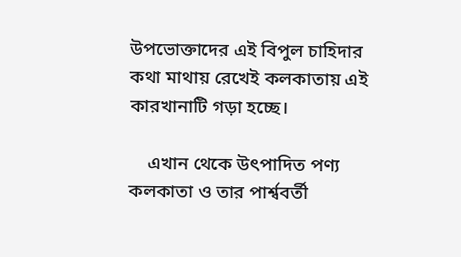উপভোক্তাদের এই বিপুল চাহিদার কথা মাথায় রেখেই কলকাতায় এই কারখানাটি গড়া হচ্ছে।

    এখান থেকে উৎপাদিত পণ্য কলকাতা ও তার পার্শ্ববর্তী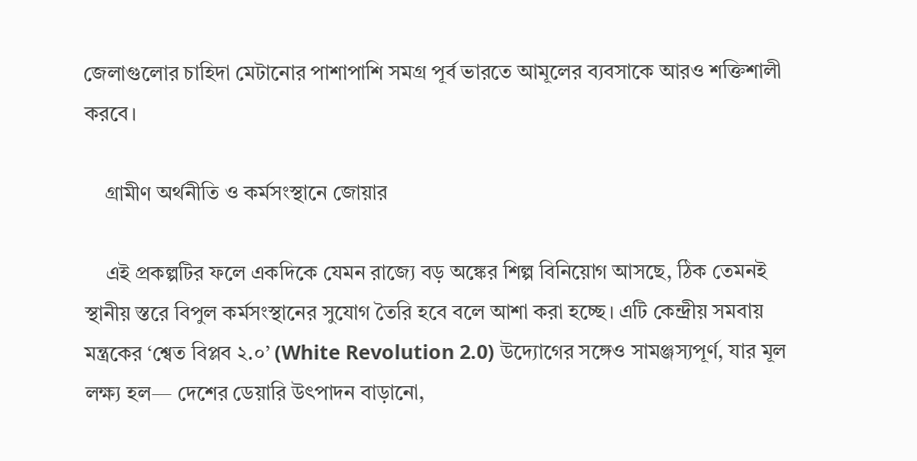জেলাগুলোর চাহিদা মেটানোর পাশাপাশি সমগ্র পূর্ব ভারতে আমূলের ব্যবসাকে আরও শক্তিশালী করবে।

    গ্রামীণ অর্থনীতি ও কর্মসংস্থানে জোয়ার

    এই প্রকল্পটির ফলে একদিকে যেমন রাজ্যে বড় অঙ্কের শিল্প বিনিয়োগ আসছে, ঠিক তেমনই স্থানীয় স্তরে বিপুল কর্মসংস্থানের সুযোগ তৈরি হবে বলে আশা করা হচ্ছে। এটি কেন্দ্রীয় সমবায় মন্ত্রকের ‘শ্বেত বিপ্লব ২.০’ (White Revolution 2.0) উদ্যোগের সঙ্গেও সামঞ্জস্যপূর্ণ, যার মূল লক্ষ্য হল— দেশের ডেয়ারি উৎপাদন বাড়ানো,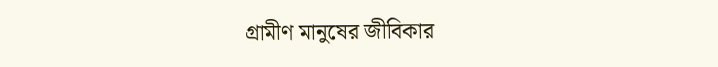গ্রামীণ মানুষের জীবিকার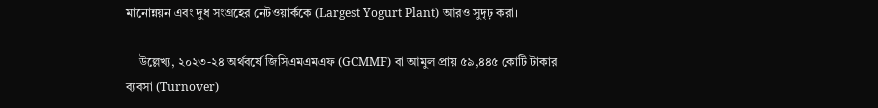মানোন্নয়ন এবং দুধ সংগ্রহের নেটওয়ার্ককে (Largest Yogurt Plant) আরও সুদৃঢ় করা।

    উল্লেখ্য, ২০২৩-২৪ অর্থবর্ষে জিসিএমএমএফ (GCMMF) বা আমুল প্রায় ৫৯,৪৪৫ কোটি টাকার ব্যবসা (Turnover)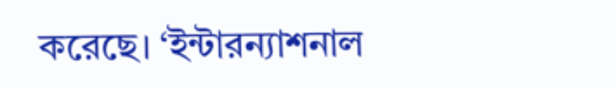করেছে। ‘ইন্টারন্যাশনাল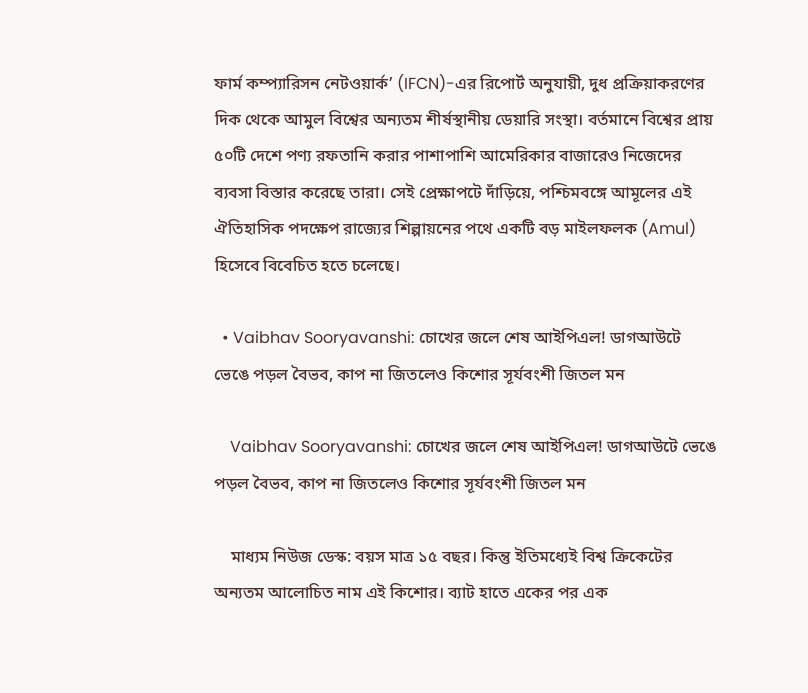ফার্ম কম্প্যারিসন নেটওয়ার্ক’ (IFCN)-এর রিপোর্ট অনুযায়ী, দুধ প্রক্রিয়াকরণের দিক থেকে আমুল বিশ্বের অন্যতম শীর্ষস্থানীয় ডেয়ারি সংস্থা। বর্তমানে বিশ্বের প্রায় ৫০টি দেশে পণ্য রফতানি করার পাশাপাশি আমেরিকার বাজারেও নিজেদের ব্যবসা বিস্তার করেছে তারা। সেই প্রেক্ষাপটে দাঁড়িয়ে, পশ্চিমবঙ্গে আমূলের এই ঐতিহাসিক পদক্ষেপ রাজ্যের শিল্পায়নের পথে একটি বড় মাইলফলক (Amul) হিসেবে বিবেচিত হতে চলেছে।

  • Vaibhav Sooryavanshi: চোখের জলে শেষ আইপিএল! ডাগআউটে ভেঙে পড়ল বৈভব, কাপ না জিতলেও কিশোর সূর্যবংশী জিতল মন

    Vaibhav Sooryavanshi: চোখের জলে শেষ আইপিএল! ডাগআউটে ভেঙে পড়ল বৈভব, কাপ না জিতলেও কিশোর সূর্যবংশী জিতল মন

    মাধ্যম নিউজ ডেস্ক: বয়স মাত্র ১৫ বছর। কিন্তু ইতিমধ্যেই বিশ্ব ক্রিকেটের অন্যতম আলোচিত নাম এই কিশোর। ব্যাট হাতে একের পর এক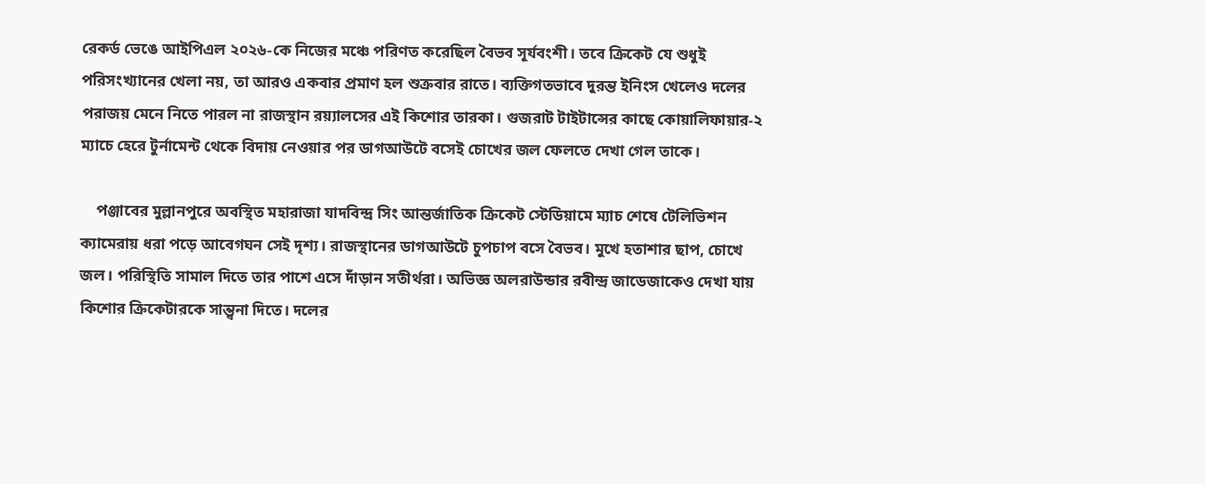রেকর্ড ভেঙে আইপিএল ২০২৬-কে নিজের মঞ্চে পরিণত করেছিল বৈভব সূর্যবংশী। তবে ক্রিকেট যে শুধুই পরিসংখ্যানের খেলা নয়, তা আরও একবার প্রমাণ হল শুক্রবার রাতে। ব্যক্তিগতভাবে দুরন্ত ইনিংস খেলেও দলের পরাজয় মেনে নিতে পারল না রাজস্থান রয়্যালসের এই কিশোর তারকা। গুজরাট টাইটান্সের কাছে কোয়ালিফায়ার-২ ম্যাচে হেরে টুর্নামেন্ট থেকে বিদায় নেওয়ার পর ডাগআউটে বসেই চোখের জল ফেলতে দেখা গেল তাকে।

    পঞ্জাবের মুল্লানপুরে অবস্থিত মহারাজা যাদবিন্দ্র সিং আন্তর্জাতিক ক্রিকেট স্টেডিয়ামে ম্যাচ শেষে টেলিভিশন ক্যামেরায় ধরা পড়ে আবেগঘন সেই দৃশ্য। রাজস্থানের ডাগআউটে চুপচাপ বসে বৈভব। মুখে হতাশার ছাপ, চোখে জল। পরিস্থিতি সামাল দিতে তার পাশে এসে দাঁড়ান সতীর্থরা। অভিজ্ঞ অলরাউন্ডার রবীন্দ্র জাডেজাকেও দেখা যায় কিশোর ক্রিকেটারকে সান্ত্বনা দিতে। দলের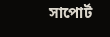সাপোর্ট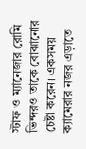স্টাফ ও ম্যানেজার রোমি ভিন্দরও তাকে বোঝানোর চেষ্টা করেন। একসময় ক্যামেরার নজর এড়াতে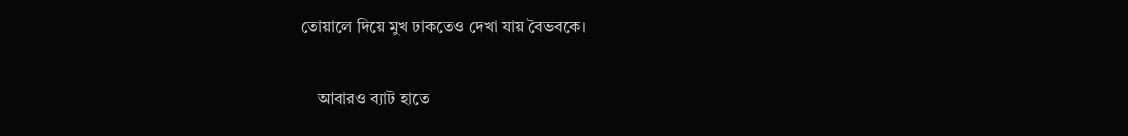তোয়ালে দিয়ে মুখ ঢাকতেও দেখা যায় বৈভবকে।

    আবারও ব্যাট হাতে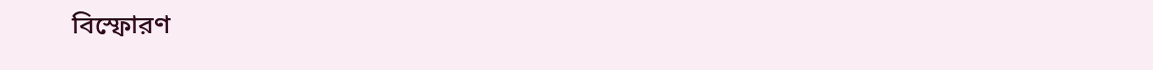বিস্ফোরণ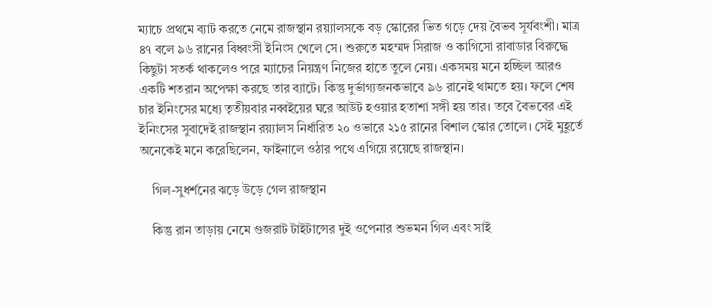ম্যাচে প্রথমে ব্যাট করতে নেমে রাজস্থান রয়্যালসকে বড় স্কোরের ভিত গড়ে দেয় বৈভব সূর্যবংশী। মাত্র ৪৭ বলে ৯৬ রানের বিধ্বংসী ইনিংস খেলে সে। শুরুতে মহম্মদ সিরাজ ও কাগিসো রাবাডার বিরুদ্ধে কিছুটা সতর্ক থাকলেও পরে ম্যাচের নিয়ন্ত্রণ নিজের হাতে তুলে নেয়। একসময় মনে হচ্ছিল আরও একটি শতরান অপেক্ষা করছে তার ব্যাটে। কিন্তু দুর্ভাগ্যজনকভাবে ৯৬ রানেই থামতে হয়। ফলে শেষ চার ইনিংসের মধ্যে তৃতীয়বার নব্বইয়ের ঘরে আউট হওয়ার হতাশা সঙ্গী হয় তার। তবে বৈভবের এই ইনিংসের সুবাদেই রাজস্থান রয়্যালস নির্ধারিত ২০ ওভারে ২১৫ রানের বিশাল স্কোর তোলে। সেই মুহূর্তে অনেকেই মনে করেছিলেন, ফাইনালে ওঠার পথে এগিয়ে রয়েছে রাজস্থান।

    গিল-সুধর্শনের ঝড়ে উড়ে গেল রাজস্থান

    কিন্তু রান তাড়ায় নেমে গুজরাট টাইটান্সের দুই ওপেনার শুভমন গিল এবং সাই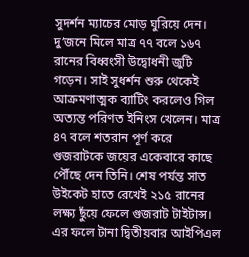সুদর্শন ম্যাচের মোড় ঘুরিয়ে দেন। দু’জনে মিলে মাত্র ৭৭ বলে ১৬৭ রানের বিধ্বংসী উদ্বোধনী জুটি গড়েন। সাই সুধর্শন শুরু থেকেই আক্রমণাত্মক ব্যাটিং করলেও গিল অত্যন্ত পরিণত ইনিংস খেলেন। মাত্র ৪৭ বলে শতরান পূর্ণ করে গুজরাটকে জয়ের একেবারে কাছে পৌঁছে দেন তিনি। শেষ পর্যন্ত সাত উইকেট হাতে রেখেই ২১৫ রানের লক্ষ্য ছুঁয়ে ফেলে গুজরাট টাইটান্স। এর ফলে টানা দ্বিতীয়বার আইপিএল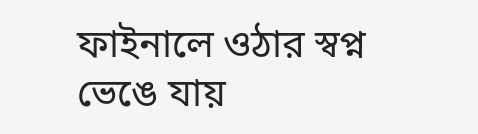ফাইনালে ওঠার স্বপ্ন ভেঙে যায়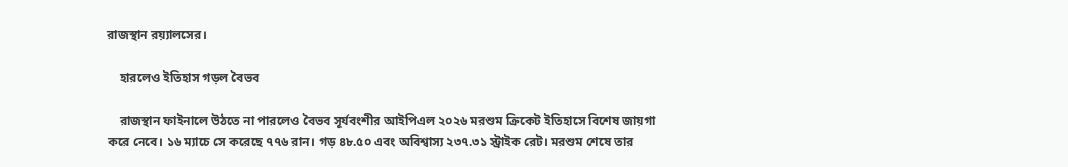রাজস্থান রয়্যালসের।

    হারলেও ইতিহাস গড়ল বৈভব

    রাজস্থান ফাইনালে উঠতে না পারলেও বৈভব সূর্যবংশীর আইপিএল ২০২৬ মরশুম ক্রিকেট ইতিহাসে বিশেষ জায়গা করে নেবে। ১৬ ম্যাচে সে করেছে ৭৭৬ রান। গড় ৪৮.৫০ এবং অবিশ্বাস্য ২৩৭.৩১ স্ট্রাইক রেট। মরশুম শেষে তার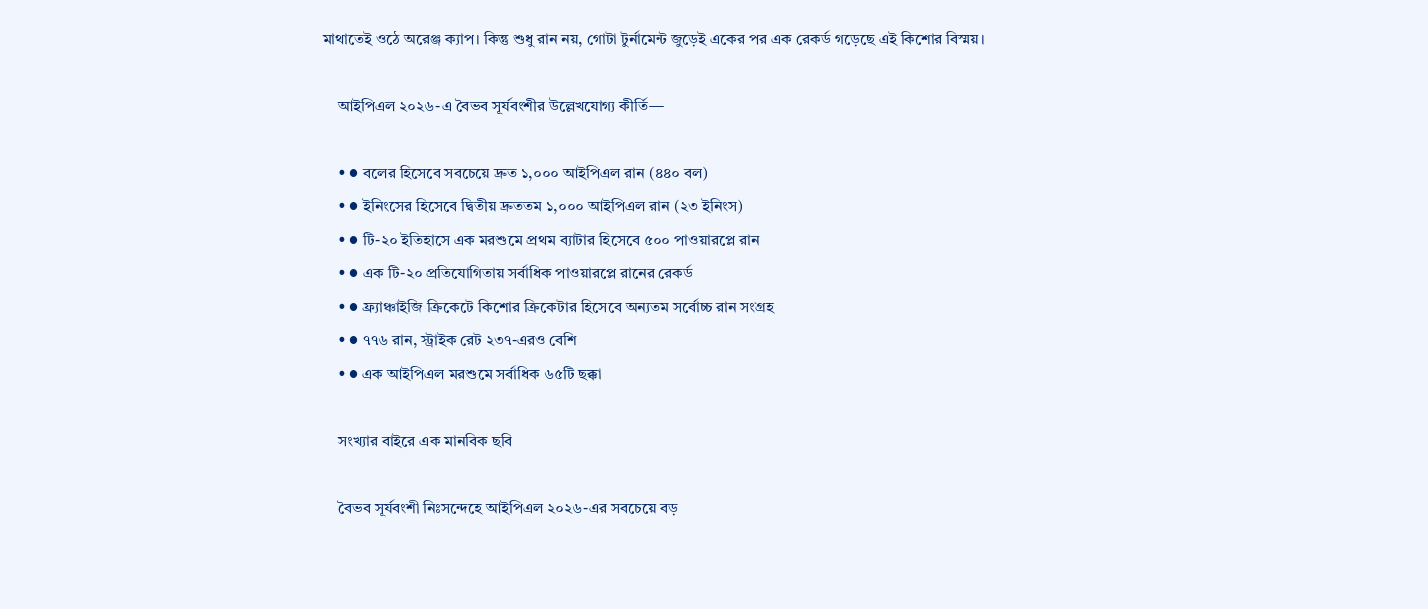মাথাতেই ওঠে অরেঞ্জ ক্যাপ। কিন্তু শুধু রান নয়, গোটা টুর্নামেন্ট জুড়েই একের পর এক রেকর্ড গড়েছে এই কিশোর বিস্ময়।

    আইপিএল ২০২৬-এ বৈভব সূর্যবংশীর উল্লেখযোগ্য কীর্তি—

    • ● বলের হিসেবে সবচেয়ে দ্রুত ১,০০০ আইপিএল রান (৪৪০ বল)
    • ● ইনিংসের হিসেবে দ্বিতীয় দ্রুততম ১,০০০ আইপিএল রান (২৩ ইনিংস)
    • ● টি-২০ ইতিহাসে এক মরশুমে প্রথম ব্যাটার হিসেবে ৫০০ পাওয়ারপ্লে রান
    • ● এক টি-২০ প্রতিযোগিতায় সর্বাধিক পাওয়ারপ্লে রানের রেকর্ড
    • ● ফ্র্যাঞ্চাইজি ক্রিকেটে কিশোর ক্রিকেটার হিসেবে অন্যতম সর্বোচ্চ রান সংগ্রহ
    • ● ৭৭৬ রান, স্ট্রাইক রেট ২৩৭-এরও বেশি
    • ● এক আইপিএল মরশুমে সর্বাধিক ৬৫টি ছক্কা

    সংখ্যার বাইরে এক মানবিক ছবি

    বৈভব সূর্যবংশী নিঃসন্দেহে আইপিএল ২০২৬-এর সবচেয়ে বড়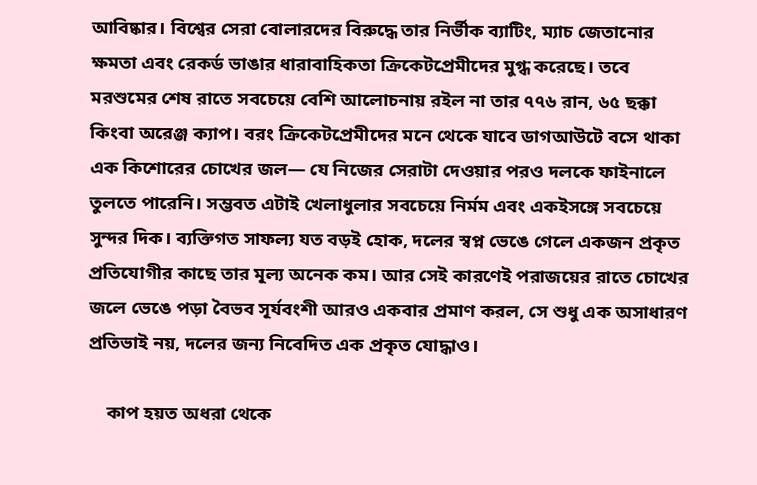আবিষ্কার। বিশ্বের সেরা বোলারদের বিরুদ্ধে তার নির্ভীক ব্যাটিং, ম্যাচ জেতানোর ক্ষমতা এবং রেকর্ড ভাঙার ধারাবাহিকতা ক্রিকেটপ্রেমীদের মুগ্ধ করেছে। তবে মরশুমের শেষ রাতে সবচেয়ে বেশি আলোচনায় রইল না তার ৭৭৬ রান, ৬৫ ছক্কা কিংবা অরেঞ্জ ক্যাপ। বরং ক্রিকেটপ্রেমীদের মনে থেকে যাবে ডাগআউটে বসে থাকা এক কিশোরের চোখের জল— যে নিজের সেরাটা দেওয়ার পরও দলকে ফাইনালে তুলতে পারেনি। সম্ভবত এটাই খেলাধুলার সবচেয়ে নির্মম এবং একইসঙ্গে সবচেয়ে সুন্দর দিক। ব্যক্তিগত সাফল্য যত বড়ই হোক, দলের স্বপ্ন ভেঙে গেলে একজন প্রকৃত প্রতিযোগীর কাছে তার মূল্য অনেক কম। আর সেই কারণেই পরাজয়ের রাতে চোখের জলে ভেঙে পড়া বৈভব সূর্যবংশী আরও একবার প্রমাণ করল, সে শুধু এক অসাধারণ প্রতিভাই নয়, দলের জন্য নিবেদিত এক প্রকৃত যোদ্ধাও।

    কাপ হয়ত অধরা থেকে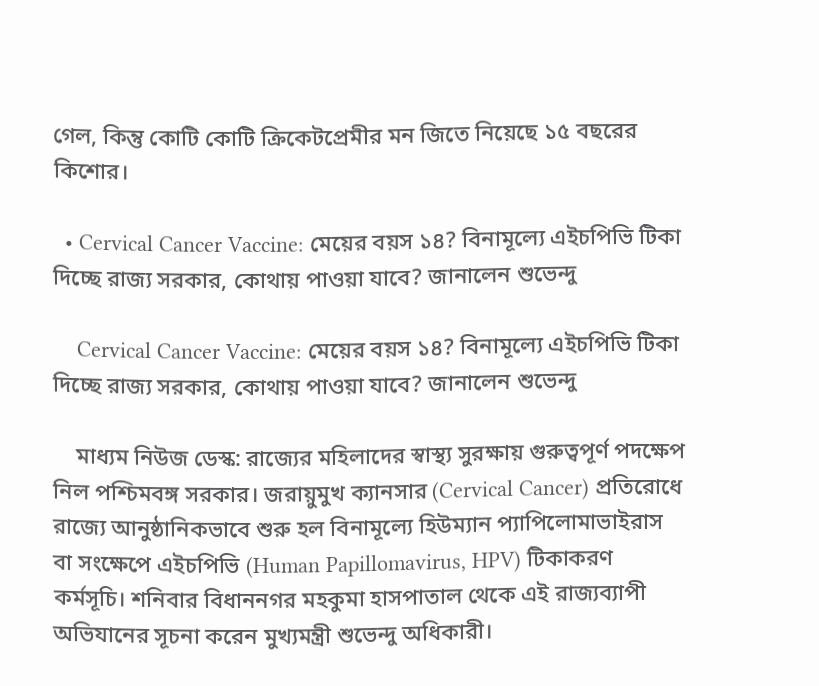গেল, কিন্তু কোটি কোটি ক্রিকেটপ্রেমীর মন জিতে নিয়েছে ১৫ বছরের কিশোর।

  • Cervical Cancer Vaccine: মেয়ের বয়স ১৪? বিনামূল্যে এইচপিভি টিকা দিচ্ছে রাজ্য সরকার, কোথায় পাওয়া যাবে? জানালেন শুভেন্দু

    Cervical Cancer Vaccine: মেয়ের বয়স ১৪? বিনামূল্যে এইচপিভি টিকা দিচ্ছে রাজ্য সরকার, কোথায় পাওয়া যাবে? জানালেন শুভেন্দু

    মাধ্যম নিউজ ডেস্ক: রাজ্যের মহিলাদের স্বাস্থ্য সুরক্ষায় গুরুত্বপূর্ণ পদক্ষেপ নিল পশ্চিমবঙ্গ সরকার। জরায়ুমুখ ক্যানসার (Cervical Cancer) প্রতিরোধে রাজ্যে আনুষ্ঠানিকভাবে শুরু হল বিনামূল্যে হিউম্যান প্যাপিলোমাভাইরাস বা সংক্ষেপে এইচপিভি (Human Papillomavirus, HPV) টিকাকরণ কর্মসূচি। শনিবার বিধাননগর মহকুমা হাসপাতাল থেকে এই রাজ্যব্যাপী অভিযানের সূচনা করেন মুখ্যমন্ত্রী শুভেন্দু অধিকারী।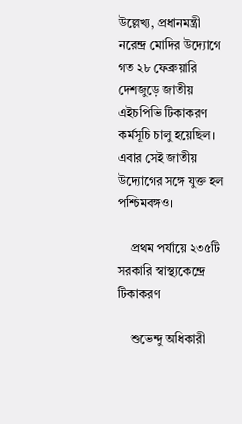উল্লেখ্য, প্রধানমন্ত্রী নরেন্দ্র মোদির উদ্যোগে গত ২৮ ফেব্রুয়ারি দেশজুড়ে জাতীয় এইচপিভি টিকাকরণ কর্মসূচি চালু হয়েছিল। এবার সেই জাতীয় উদ্যোগের সঙ্গে যুক্ত হল পশ্চিমবঙ্গও।

    প্রথম পর্যায়ে ২৩৫টি সরকারি স্বাস্থ্যকেন্দ্রে টিকাকরণ

    শুভেন্দু অধিকারী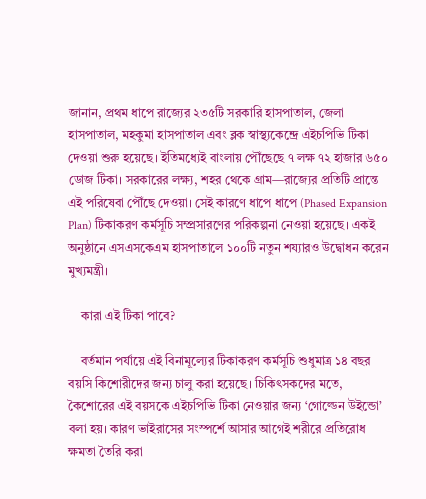জানান, প্রথম ধাপে রাজ্যের ২৩৫টি সরকারি হাসপাতাল, জেলা হাসপাতাল, মহকুমা হাসপাতাল এবং ব্লক স্বাস্থ্যকেন্দ্রে এইচপিভি টিকা দেওয়া শুরু হয়েছে। ইতিমধ্যেই বাংলায় পৌঁছেছে ৭ লক্ষ ৭২ হাজার ৬৫০ ডোজ টিকা। সরকারের লক্ষ্য, শহর থেকে গ্রাম—রাজ্যের প্রতিটি প্রান্তে এই পরিষেবা পৌঁছে দেওয়া। সেই কারণে ধাপে ধাপে (Phased Expansion Plan) টিকাকরণ কর্মসূচি সম্প্রসারণের পরিকল্পনা নেওয়া হয়েছে। একই অনুষ্ঠানে এসএসকেএম হাসপাতালে ১০০টি নতুন শয্যারও উদ্বোধন করেন মুখ্যমন্ত্রী।

    কারা এই টিকা পাবে?

    বর্তমান পর্যায়ে এই বিনামূল্যের টিকাকরণ কর্মসূচি শুধুমাত্র ১৪ বছর বয়সি কিশোরীদের জন্য চালু করা হয়েছে। চিকিৎসকদের মতে, কৈশোরের এই বয়সকে এইচপিভি টিকা নেওয়ার জন্য ‘গোল্ডেন উইন্ডো’ বলা হয়। কারণ ভাইরাসের সংস্পর্শে আসার আগেই শরীরে প্রতিরোধ ক্ষমতা তৈরি করা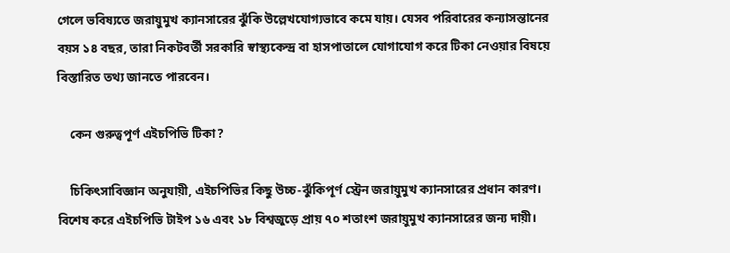গেলে ভবিষ্যতে জরায়ুমুখ ক্যানসারের ঝুঁকি উল্লেখযোগ্যভাবে কমে যায়। যেসব পরিবারের কন্যাসন্তানের বয়স ১৪ বছর, তারা নিকটবর্তী সরকারি স্বাস্থ্যকেন্দ্র বা হাসপাতালে যোগাযোগ করে টিকা নেওয়ার বিষয়ে বিস্তারিত তথ্য জানতে পারবেন।

    কেন গুরুত্বপূর্ণ এইচপিভি টিকা?

    চিকিৎসাবিজ্ঞান অনুযায়ী, এইচপিভির কিছু উচ্চ-ঝুঁকিপূর্ণ স্ট্রেন জরায়ুমুখ ক্যানসারের প্রধান কারণ। বিশেষ করে এইচপিভি টাইপ ১৬ এবং ১৮ বিশ্বজুড়ে প্রায় ৭০ শতাংশ জরায়ুমুখ ক্যানসারের জন্য দায়ী।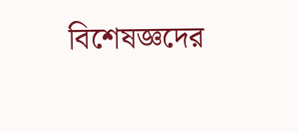বিশেষজ্ঞদের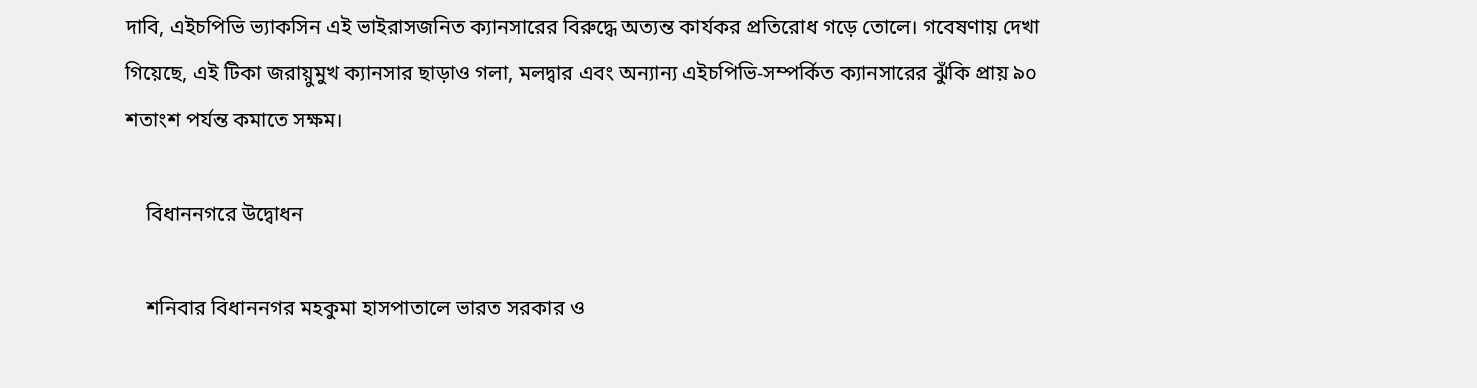দাবি, এইচপিভি ভ্যাকসিন এই ভাইরাসজনিত ক্যানসারের বিরুদ্ধে অত্যন্ত কার্যকর প্রতিরোধ গড়ে তোলে। গবেষণায় দেখা গিয়েছে, এই টিকা জরায়ুমুখ ক্যানসার ছাড়াও গলা, মলদ্বার এবং অন্যান্য এইচপিভি-সম্পর্কিত ক্যানসারের ঝুঁকি প্রায় ৯০ শতাংশ পর্যন্ত কমাতে সক্ষম।

    বিধাননগরে উদ্বোধন

    শনিবার বিধাননগর মহকুমা হাসপাতালে ভারত সরকার ও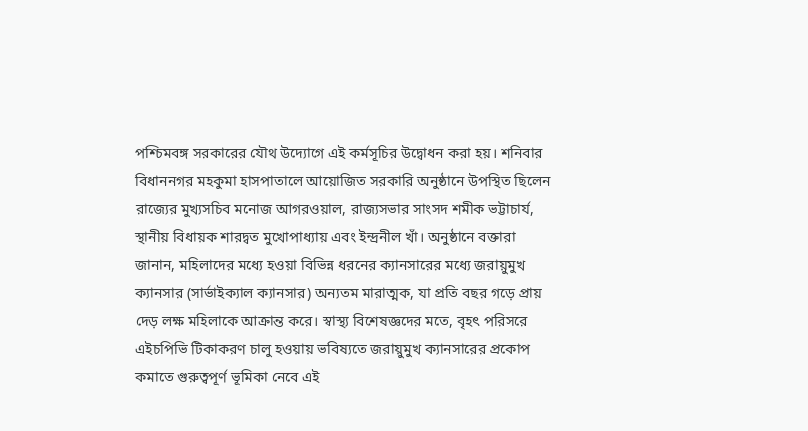পশ্চিমবঙ্গ সরকারের যৌথ উদ্যোগে এই কর্মসূচির উদ্বোধন করা হয়। শনিবার বিধাননগর মহকুমা হাসপাতালে আয়োজিত সরকারি অনুষ্ঠানে উপস্থিত ছিলেন রাজ্যের মুখ্যসচিব মনোজ আগরওয়াল, রাজ্যসভার সাংসদ শমীক ভট্টাচার্য, স্থানীয় বিধায়ক শারদ্বত মুখোপাধ্যায় এবং ইন্দ্রনীল খাঁ। অনুষ্ঠানে বক্তারা জানান, মহিলাদের মধ্যে হওয়া বিভিন্ন ধরনের ক্যানসারের মধ্যে জরায়ুমুখ ক্যানসার (সার্ভাইক্যাল ক্যানসার) অন্যতম মারাত্মক, যা প্রতি বছর গড়ে প্রায় দেড় লক্ষ মহিলাকে আক্রান্ত করে। স্বাস্থ্য বিশেষজ্ঞদের মতে, বৃহৎ পরিসরে এইচপিভি টিকাকরণ চালু হওয়ায় ভবিষ্যতে জরায়ুমুখ ক্যানসারের প্রকোপ কমাতে গুরুত্বপূর্ণ ভূমিকা নেবে এই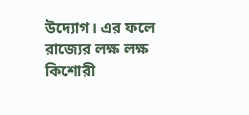উদ্যোগ। এর ফলে রাজ্যের লক্ষ লক্ষ কিশোরী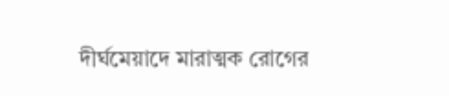দীর্ঘমেয়াদে মারাত্মক রোগের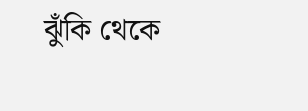ঝুঁকি থেকে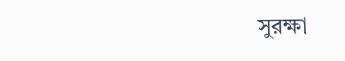সুরক্ষা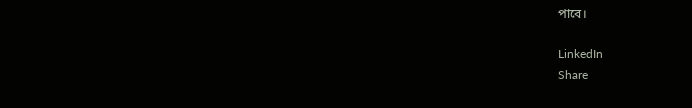পাবে।

LinkedIn
Share